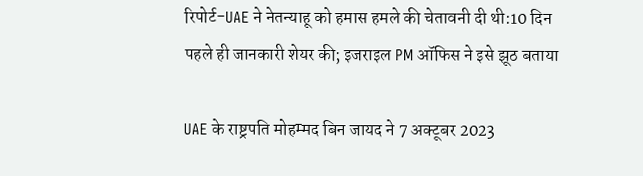रिपोर्ट-UAE ने नेतन्याहू को हमास हमले की चेतावनी दी थी:10 दिन पहले ही जानकारी शेयर की; इजराइल PM ऑफिस ने इसे झूठ बताया

UAE के राष्ट्रपति मोहम्मद बिन जायद ने 7 अक्टूबर 2023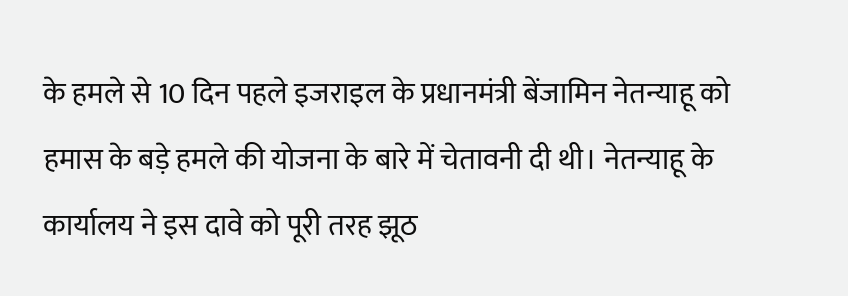के हमले से 10 दिन पहले इजराइल के प्रधानमंत्री बेंजामिन नेतन्याहू को हमास के बड़े हमले की योजना के बारे में चेतावनी दी थी। नेतन्याहू के कार्यालय ने इस दावे को पूरी तरह झूठ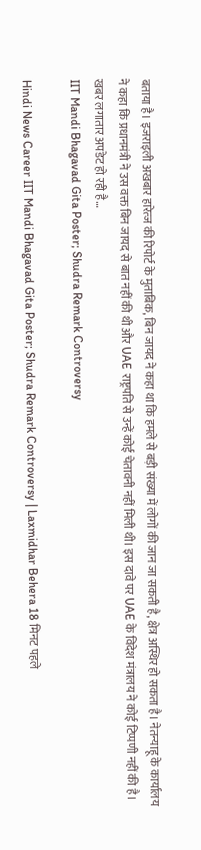बताया है। इजराइली अखबार हारेत्ज की रिपोर्ट के मुताबिक, बिन जायद ने कहा था कि हमले से बड़ी संख्या में लोगों की जान जा सकती है, क्षेत्र अस्थिर हो सकता है। नेतन्याहू के कार्यालय ने कहा कि प्रधानमंत्री ने उस वक्त बिन जायद से बात नहीं की थी और UAE राष्ट्रपति से उन्हें कोई चेतावनी नहीं मिली थी। इस दावे पर UAE के विदेश मंत्रालय ने कोई टिप्पणी नहीं की है। खबर लगातार अपडेट हो रही है…
IIT Mandi Bhagavad Gita Poster; Shudra Remark Controversy

Hindi News Career IIT Mandi Bhagavad Gita Poster; Shudra Remark Controversy | Laxmidhar Behera 18 मिनट पहले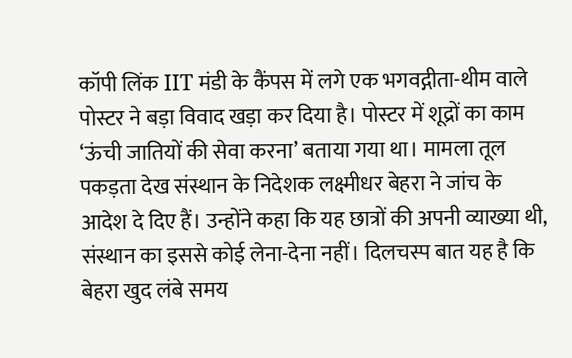कॉपी लिंक IIT मंडी के कैंपस में लगे एक भगवद्गीता-थीम वाले पोस्टर ने बड़ा विवाद खड़ा कर दिया है। पोस्टर में शूद्रों का काम ‘ऊंची जातियों की सेवा करना’ बताया गया था। मामला तूल पकड़ता देख संस्थान के निदेशक लक्ष्मीधर बेहरा ने जांच के आदेश दे दिए हैं। उन्होंने कहा कि यह छात्रों की अपनी व्याख्या थी, संस्थान का इससे कोई लेना-देना नहीं। दिलचस्प बात यह है कि बेहरा खुद लंबे समय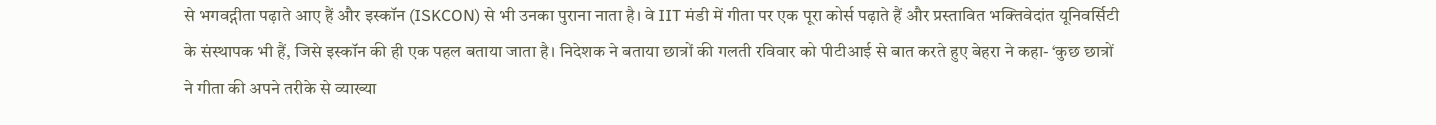से भगवद्गीता पढ़ाते आए हैं और इस्कॉन (ISKCON) से भी उनका पुराना नाता है। वे IIT मंडी में गीता पर एक पूरा कोर्स पढ़ाते हैं और प्रस्तावित भक्तिवेदांत यूनिवर्सिटी के संस्थापक भी हैं, जिसे इस्कॉन की ही एक पहल बताया जाता है। निदेशक ने बताया छात्रों की गलती रविवार को पीटीआई से बात करते हुए बेहरा ने कहा- ‘कुछ छात्रों ने गीता की अपने तरीके से व्याख्या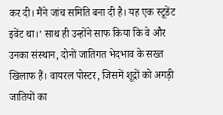कर दी। मैंने जांच समिति बना दी है। यह एक स्टूडेंट इवेंट था।’ साथ ही उन्होंने साफ किया कि वे और उनका संस्थान, दोनों जातिगत भेदभाव के सख्त खिलाफ हैं। वायरल पोस्टर, जिसमें शूद्रों को अगड़ी जातियों का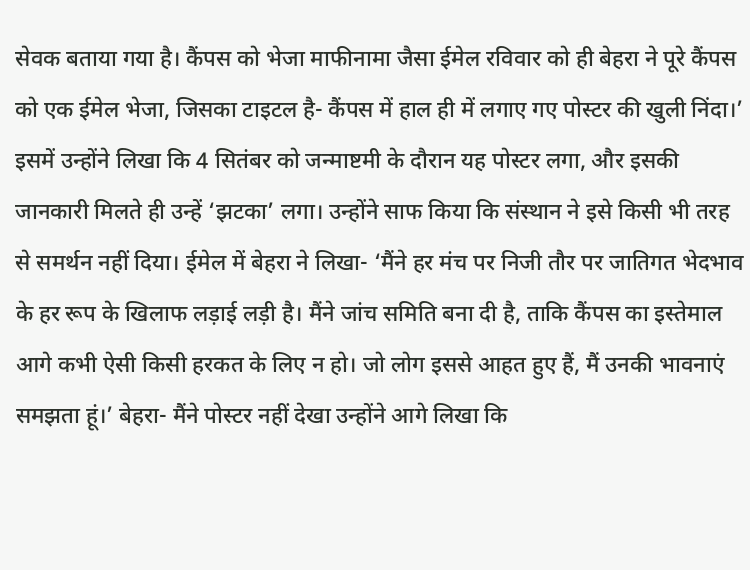सेवक बताया गया है। कैंपस को भेजा माफीनामा जैसा ईमेल रविवार को ही बेहरा ने पूरे कैंपस को एक ईमेल भेजा, जिसका टाइटल है- कैंपस में हाल ही में लगाए गए पोस्टर की खुली निंदा।’ इसमें उन्होंने लिखा कि 4 सितंबर को जन्माष्टमी के दौरान यह पोस्टर लगा, और इसकी जानकारी मिलते ही उन्हें ‘झटका’ लगा। उन्होंने साफ किया कि संस्थान ने इसे किसी भी तरह से समर्थन नहीं दिया। ईमेल में बेहरा ने लिखा- ‘मैंने हर मंच पर निजी तौर पर जातिगत भेदभाव के हर रूप के खिलाफ लड़ाई लड़ी है। मैंने जांच समिति बना दी है, ताकि कैंपस का इस्तेमाल आगे कभी ऐसी किसी हरकत के लिए न हो। जो लोग इससे आहत हुए हैं, मैं उनकी भावनाएं समझता हूं।’ बेहरा- मैंने पोस्टर नहीं देखा उन्होंने आगे लिखा कि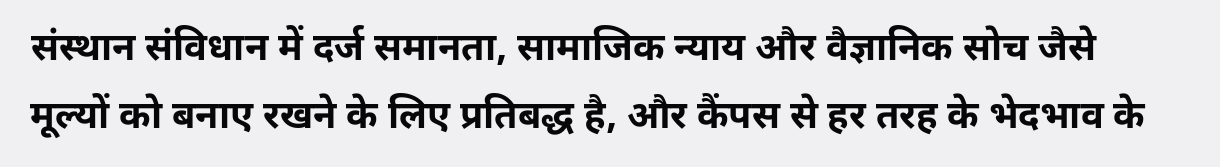संस्थान संविधान में दर्ज समानता, सामाजिक न्याय और वैज्ञानिक सोच जैसे मूल्यों को बनाए रखने के लिए प्रतिबद्ध है, और कैंपस से हर तरह के भेदभाव के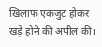खिलाफ एकजुट होकर खड़े होने की अपील की।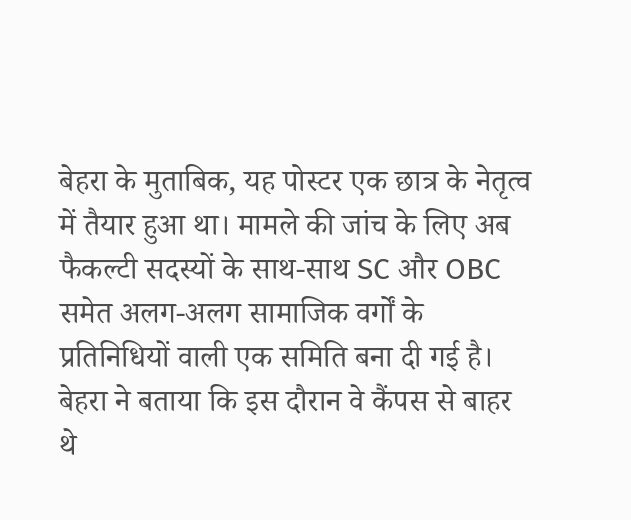बेहरा के मुताबिक, यह पोस्टर एक छात्र के नेतृत्व में तैयार हुआ था। मामले की जांच के लिए अब फैकल्टी सदस्यों के साथ-साथ SC और OBC समेत अलग-अलग सामाजिक वर्गों के प्रतिनिधियों वाली एक समिति बना दी गई है। बेहरा ने बताया कि इस दौरान वे कैंपस से बाहर थे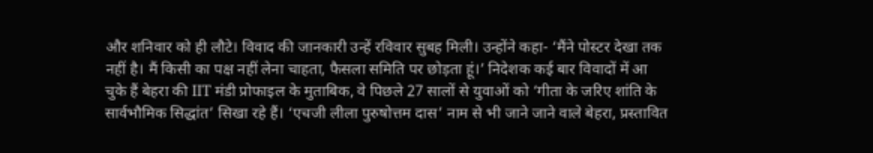और शनिवार को ही लौटे। विवाद की जानकारी उन्हें रविवार सुबह मिली। उन्होंने कहा- ‘मैंने पोस्टर देखा तक नहीं है। मैं किसी का पक्ष नहीं लेना चाहता, फैसला समिति पर छोड़ता हूं।’ निदेशक कई बार विवादों में आ चुके हैं बेहरा की IIT मंडी प्रोफाइल के मुताबिक, वे पिछले 27 सालों से युवाओं को ‘गीता के जरिए शांति के सार्वभौमिक सिद्धांत’ सिखा रहे हैं। ‘एचजी लीला पुरुषोत्तम दास’ नाम से भी जाने जाने वाले बेहरा, प्रस्तावित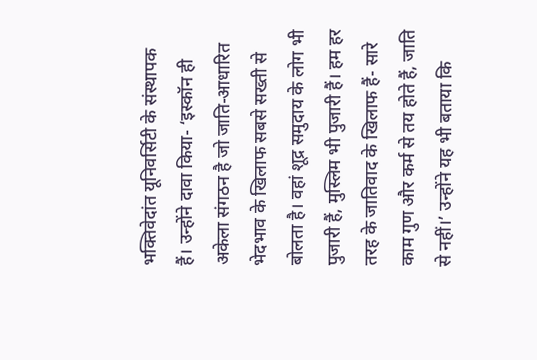भक्तिवेदांत यूनिवर्सिटी के संस्थापक हैं। उन्होंने दावा किया- ‘इस्कॉन ही अकेला संगठन है जो जाति-आधारित भेदभाव के खिलाफ सबसे सख्ती से बोलता है। वहां शूद्र समुदाय के लोग भी पुजारी हैं, मुस्लिम भी पुजारी हैं। हम हर तरह के जातिवाद के खिलाफ हैं- सारे काम गुण और कर्म से तय होते हैं, जाति से नहीं।’ उन्होंने यह भी बताया कि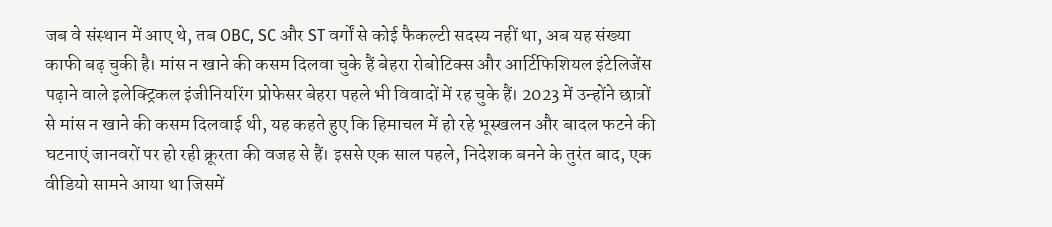जब वे संस्थान में आए थे, तब OBC, SC और ST वर्गों से कोई फैकल्टी सदस्य नहीं था, अब यह संख्या काफी बढ़ चुकी है। मांस न खाने की कसम दिलवा चुके हैं बेहरा रोबोटिक्स और आर्टिफिशियल इंटेलिजेंस पढ़ाने वाले इलेक्ट्रिकल इंजीनियरिंग प्रोफेसर बेहरा पहले भी विवादों में रह चुके हैं। 2023 में उन्होंने छात्रों से मांस न खाने की कसम दिलवाई थी, यह कहते हुए कि हिमाचल में हो रहे भूस्खलन और बादल फटने की घटनाएं जानवरों पर हो रही क्रूरता की वजह से हैं। इससे एक साल पहले, निदेशक बनने के तुरंत बाद, एक वीडियो सामने आया था जिसमें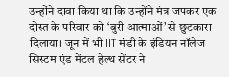उन्होंने दावा किया था कि उन्होंने मंत्र जपकर एक दोस्त के परिवार को ‘बुरी आत्माओं’ से छुटकारा दिलाया। जून में भी IIT मंडी के इंडियन नॉलेज सिस्टम एंड मेंटल हेल्थ सेंटर ने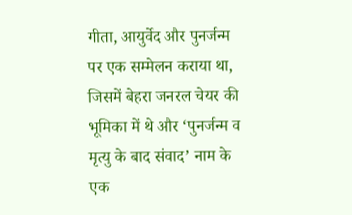गीता, आयुर्वेद और पुनर्जन्म पर एक सम्मेलन कराया था, जिसमें बेहरा जनरल चेयर की भूमिका में थे और ‘पुनर्जन्म व मृत्यु के बाद संवाद’ नाम के एक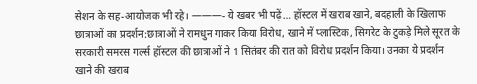सेशन के सह-आयोजक भी रहे। ———- ये खबर भी पढ़ें… हॉस्टल में खराब खाने, बदहाली के खिलाफ छात्राओं का प्रदर्शन:छात्राओं ने रामधुन गाकर किया विरोध, खाने में प्लास्टिक, सिगरेट के टुकड़े मिले सूरत के सरकारी समरस गर्ल्स हॉस्टल की छात्राओं ने 1 सितंबर की रात को विरोध प्रदर्शन किया। उनका ये प्रदर्शन खाने की खराब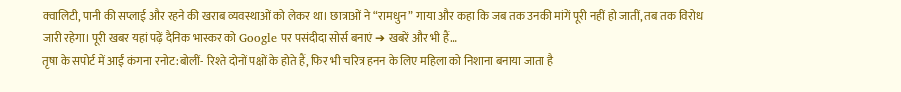क्वालिटी, पानी की सप्लाई और रहने की खराब व्यवस्थाओं को लेकर था। छात्राओं ने “रामधुन” गाया और कहा कि जब तक उनकी मांगें पूरी नहीं हो जातीं, तब तक विरोध जारी रहेगा। पूरी खबर यहां पढ़ें दैनिक भास्कर को Google पर पसंदीदा सोर्स बनाएं ➔ खबरें और भी हैं…
तृषा के सपोर्ट में आईं कंगना रनोट:बोलीं- रिश्ते दोनों पक्षों के होते हैं, फिर भी चरित्र हनन के लिए महिला को निशाना बनाया जाता है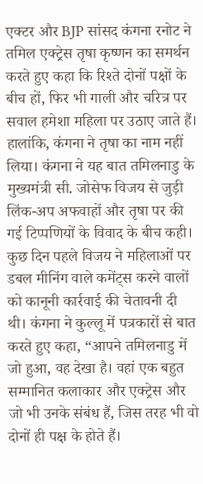एक्टर और BJP सांसद कंगना रनोट ने तमिल एक्ट्रेस तृषा कृष्णन का समर्थन करते हुए कहा कि रिश्ते दोनों पक्षों के बीच हों, फिर भी गाली और चरित्र पर सवाल हमेशा महिला पर उठाए जाते हैं। हालांकि, कंगना ने तृषा का नाम नहीं लिया। कंगना ने यह बात तमिलनाडु के मुख्यमंत्री सी. जोसेफ विजय से जुड़ी लिंक-अप अफवाहों और तृषा पर की गई टिप्पणियों के विवाद के बीच कही। कुछ दिन पहले विजय ने महिलाओं पर डबल मीनिंग वाले कमेंट्स करने वालों को कानूनी कार्रवाई की चेतावनी दी थी। कंगना ने कुल्लू में पत्रकारों से बात करते हुए कहा, “आपने तमिलनाडु में जो हुआ, वह देखा है। वहां एक बहुत सम्मानित कलाकार और एक्ट्रेस और जो भी उनके संबंध हैं, जिस तरह भी वो दोनों ही पक्ष के होते हैं।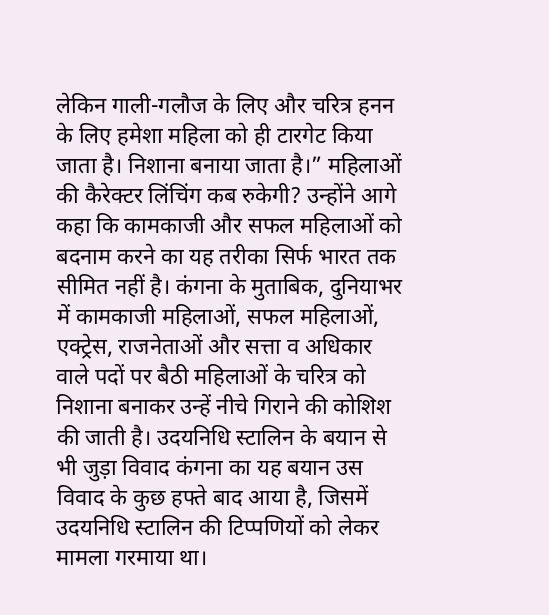लेकिन गाली-गलौज के लिए और चरित्र हनन के लिए हमेशा महिला को ही टारगेट किया जाता है। निशाना बनाया जाता है।” महिलाओं की कैरेक्टर लिंचिंग कब रुकेगी? उन्होंने आगे कहा कि कामकाजी और सफल महिलाओं को बदनाम करने का यह तरीका सिर्फ भारत तक सीमित नहीं है। कंगना के मुताबिक, दुनियाभर में कामकाजी महिलाओं, सफल महिलाओं, एक्ट्रेस, राजनेताओं और सत्ता व अधिकार वाले पदों पर बैठी महिलाओं के चरित्र को निशाना बनाकर उन्हें नीचे गिराने की कोशिश की जाती है। उदयनिधि स्टालिन के बयान से भी जुड़ा विवाद कंगना का यह बयान उस विवाद के कुछ हफ्ते बाद आया है, जिसमें उदयनिधि स्टालिन की टिप्पणियों को लेकर मामला गरमाया था।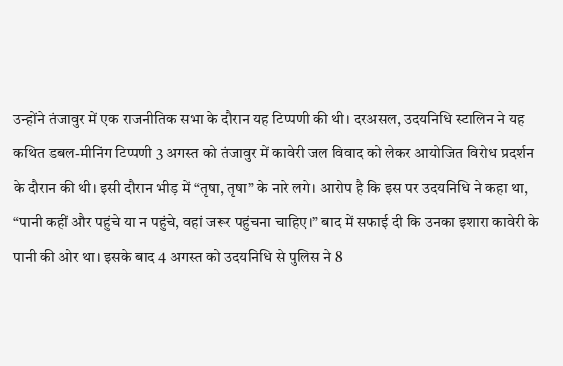उन्होंने तंजावुर में एक राजनीतिक सभा के दौरान यह टिप्पणी की थी। दरअसल, उदयनिधि स्टालिन ने यह कथित डबल-मीनिंग टिप्पणी 3 अगस्त को तंजावुर में कावेरी जल विवाद को लेकर आयोजित विरोध प्रदर्शन के दौरान की थी। इसी दौरान भीड़ में “तृषा, तृषा” के नारे लगे। आरोप है कि इस पर उदयनिधि ने कहा था, “पानी कहीं और पहुंचे या न पहुंचे, वहां जरूर पहुंचना चाहिए।” बाद में सफाई दी कि उनका इशारा कावेरी के पानी की ओर था। इसके बाद 4 अगस्त को उदयनिधि से पुलिस ने 8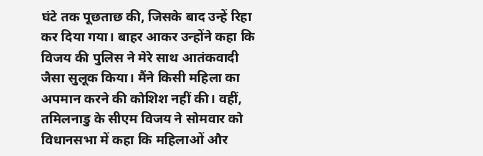घंटे तक पूछताछ की, जिसके बाद उन्हें रिहा कर दिया गया। बाहर आकर उन्होंने कहा कि विजय की पुलिस ने मेरे साथ आतंकवादी जैसा सुलूक किया। मैंने किसी महिला का अपमान करने की कोशिश नहीं की। वहीं, तमिलनाडु के सीएम विजय ने सोमवार को विधानसभा में कहा कि महिलाओं और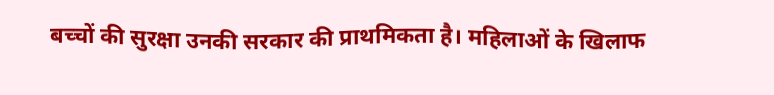बच्चों की सुरक्षा उनकी सरकार की प्राथमिकता है। महिलाओं के खिलाफ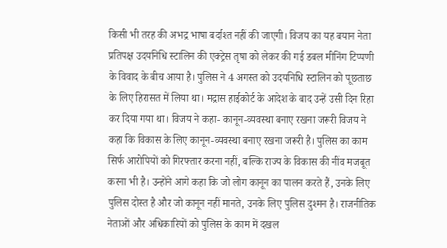किसी भी तरह की अभद्र भाषा बर्दाश्त नहीं की जाएगी। विजय का यह बयान नेता प्रतिपक्ष उदयनिधि स्टालिन की एक्ट्रेस तृषा को लेकर की गई डबल मीनिंग टिप्पणी के विवाद के बीच आया है। पुलिस ने 4 अगस्त को उदयनिधि स्टालिन को पूछताछ के लिए हिरासत में लिया था। मद्रास हाईकोर्ट के आदेश के बाद उन्हें उसी दिन रिहा कर दिया गया था। विजय ने कहा- कानून-व्यवस्था बनाए रखना जरूरी विजय ने कहा कि विकास के लिए कानून-व्यवस्था बनाए रखना जरूरी है। पुलिस का काम सिर्फ आरोपियों को गिरफ्तार करना नहीं, बल्कि राज्य के विकास की नींव मजबूत करना भी है। उन्होंने आगे कहा कि जो लोग कानून का पालन करते हैं, उनके लिए पुलिस दोस्त है और जो कानून नहीं मानते, उनके लिए पुलिस दुश्मन है। राजनीतिक नेताओं और अधिकारियों को पुलिस के काम में दखल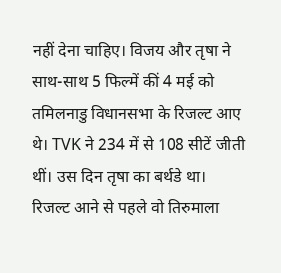नहीं देना चाहिए। विजय और तृषा ने साथ-साथ 5 फिल्में कीं 4 मई को तमिलनाडु विधानसभा के रिजल्ट आए थे। TVK ने 234 में से 108 सीटें जीती थीं। उस दिन तृषा का बर्थडे था। रिजल्ट आने से पहले वो तिरुमाला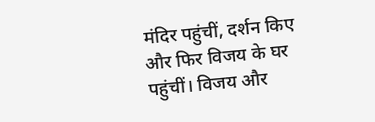मंदिर पहुंचीं, दर्शन किए और फिर विजय के घर पहुंचीं। विजय और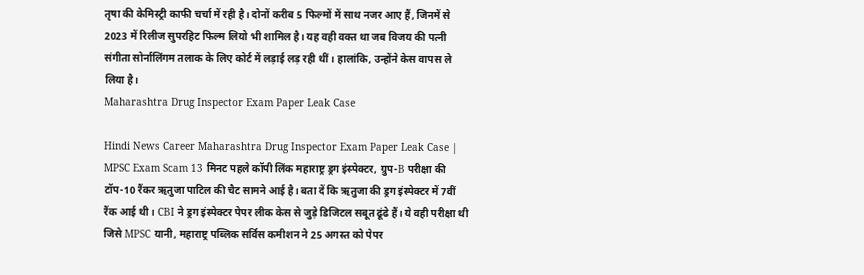तृषा की केमिस्ट्री काफी चर्चा में रही है। दोनों करीब 5 फिल्मों में साथ नजर आए हैं, जिनमें से 2023 में रिलीज सुपरहिट फिल्म लियो भी शामिल है। यह वही वक्त था जब विजय की पत्नी संगीता सोर्नालिंगम तलाक के लिए कोर्ट में लड़ाई लड़ रही थीं। हालांकि, उन्होंने केस वापस ले लिया है।
Maharashtra Drug Inspector Exam Paper Leak Case

Hindi News Career Maharashtra Drug Inspector Exam Paper Leak Case | MPSC Exam Scam 13 मिनट पहले कॉपी लिंक महाराष्ट्र ड्रग इंस्पेक्टर, ग्रुप-B परीक्षा की टॉप-10 रैंकर ऋतुजा पाटिल की चैट सामने आई है। बता दें कि ऋतुजा की ड्रग इंस्पेक्टर में 7वीं रैंक आई थी। CBI ने ड्रग इंस्पेक्टर पेपर लीक केस से जुड़े डिजिटल सबूत ढूंढे हैं। ये वही परीक्षा थी जिसे MPSC यानी, महाराष्ट्र पब्लिक सर्विस कमीशन ने 25 अगस्त को पेपर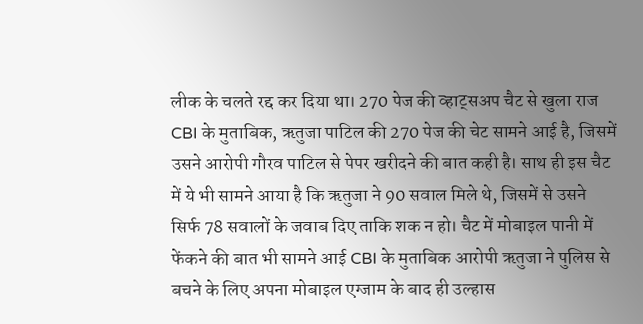लीक के चलते रद्द कर दिया था। 270 पेज की व्हाट्सअप चैट से खुला राज CBI के मुताबिक, ऋतुजा पाटिल की 270 पेज की चेट सामने आई है, जिसमें उसने आरोपी गौरव पाटिल से पेपर खरीदने की बात कही है। साथ ही इस चैट में ये भी सामने आया है कि ऋतुजा ने 90 सवाल मिले थे, जिसमें से उसने सिर्फ 78 सवालों के जवाब दिए ताकि शक न हो। चैट में मोबाइल पानी में फेंकने की बात भी सामने आई CBI के मुताबिक आरोपी ऋतुजा ने पुलिस से बचने के लिए अपना मोबाइल एग्जाम के बाद ही उल्हास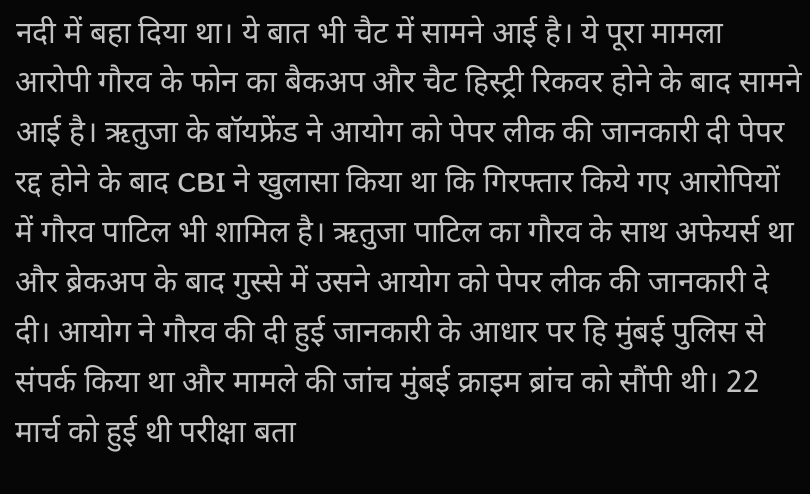नदी में बहा दिया था। ये बात भी चैट में सामने आई है। ये पूरा मामला आरोपी गौरव के फोन का बैकअप और चैट हिस्ट्री रिकवर होने के बाद सामने आई है। ऋतुजा के बॉयफ्रेंड ने आयोग को पेपर लीक की जानकारी दी पेपर रद्द होने के बाद CBI ने खुलासा किया था कि गिरफ्तार किये गए आरोपियों में गौरव पाटिल भी शामिल है। ऋतुजा पाटिल का गौरव के साथ अफेयर्स था और ब्रेकअप के बाद गुस्से में उसने आयोग को पेपर लीक की जानकारी दे दी। आयोग ने गौरव की दी हुई जानकारी के आधार पर हि मुंबई पुलिस से संपर्क किया था और मामले की जांच मुंबई क्राइम ब्रांच को सौंपी थी। 22 मार्च को हुई थी परीक्षा बता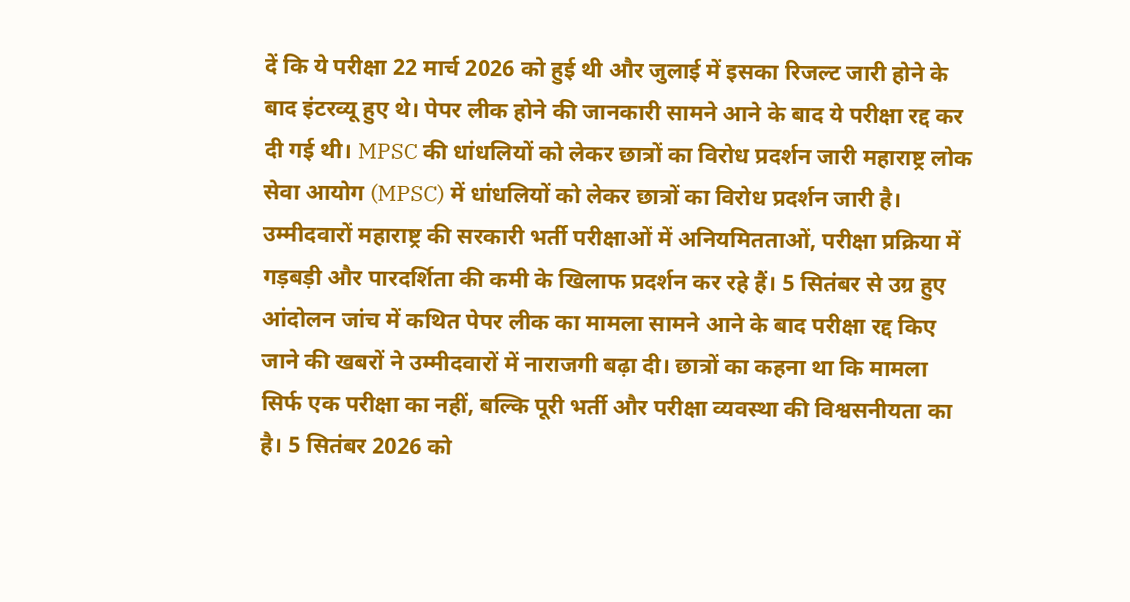दें कि ये परीक्षा 22 मार्च 2026 को हुई थी और जुलाई में इसका रिजल्ट जारी होने के बाद इंटरव्यू हुए थे। पेपर लीक होने की जानकारी सामने आने के बाद ये परीक्षा रद्द कर दी गई थी। MPSC की धांधलियों को लेकर छात्रों का विरोध प्रदर्शन जारी महाराष्ट्र लोक सेवा आयोग (MPSC) में धांधलियों को लेकर छात्रों का विरोध प्रदर्शन जारी है। उम्मीदवारों महाराष्ट्र की सरकारी भर्ती परीक्षाओं में अनियमितताओं, परीक्षा प्रक्रिया में गड़बड़ी और पारदर्शिता की कमी के खिलाफ प्रदर्शन कर रहे हैं। 5 सितंबर से उग्र हुए आंदोलन जांच में कथित पेपर लीक का मामला सामने आने के बाद परीक्षा रद्द किए जाने की खबरों ने उम्मीदवारों में नाराजगी बढ़ा दी। छात्रों का कहना था कि मामला सिर्फ एक परीक्षा का नहीं, बल्कि पूरी भर्ती और परीक्षा व्यवस्था की विश्वसनीयता का है। 5 सितंबर 2026 को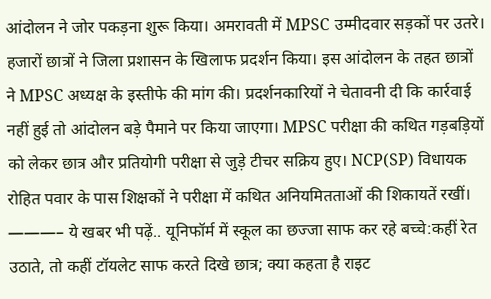आंदोलन ने जोर पकड़ना शुरू किया। अमरावती में MPSC उम्मीदवार सड़कों पर उतरे। हजारों छात्रों ने जिला प्रशासन के खिलाफ प्रदर्शन किया। इस आंदोलन के तहत छात्रों ने MPSC अध्यक्ष के इस्तीफे की मांग की। प्रदर्शनकारियों ने चेतावनी दी कि कार्रवाई नहीं हुई तो आंदोलन बड़े पैमाने पर किया जाएगा। MPSC परीक्षा की कथित गड़बड़ियों को लेकर छात्र और प्रतियोगी परीक्षा से जुड़े टीचर सक्रिय हुए। NCP(SP) विधायक रोहित पवार के पास शिक्षकों ने परीक्षा में कथित अनियमितताओं की शिकायतें रखीं। ———– ये खबर भी पढ़ें.. यूनिफॉर्म में स्कूल का छज्जा साफ कर रहे बच्चे:कहीं रेत उठाते, तो कहीं टॉयलेट साफ करते दिखे छात्र; क्या कहता है राइट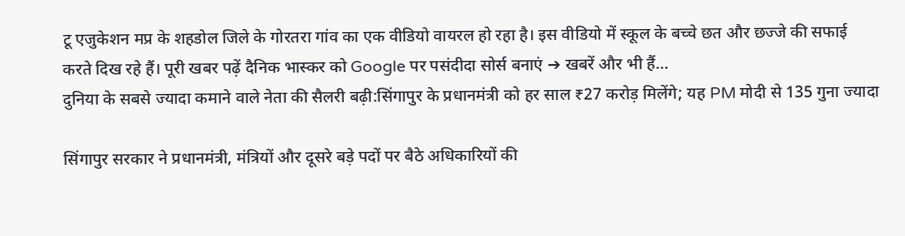टू एजुकेशन मप्र के शहडोल जिले के गोरतरा गांव का एक वीडियो वायरल हो रहा है। इस वीडियो में स्कूल के बच्चे छत और छज्जे की सफाई करते दिख रहे हैं। पूरी खबर पढ़ें दैनिक भास्कर को Google पर पसंदीदा सोर्स बनाएं ➔ खबरें और भी हैं…
दुनिया के सबसे ज्यादा कमाने वाले नेता की सैलरी बढ़ी:सिंगापुर के प्रधानमंत्री को हर साल ₹27 करोड़ मिलेंगे; यह PM मोदी से 135 गुना ज्यादा

सिंगापुर सरकार ने प्रधानमंत्री, मंत्रियों और दूसरे बड़े पदों पर बैठे अधिकारियों की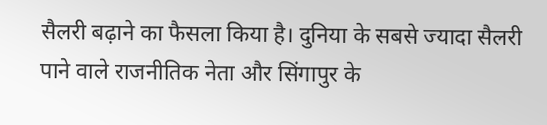सैलरी बढ़ाने का फैसला किया है। दुनिया के सबसे ज्यादा सैलरी पाने वाले राजनीतिक नेता और सिंगापुर के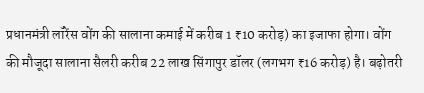प्रधानमंत्री लॉरेंस वोंग की सालाना कमाई में करीब 1 ₹10 करोड़) का इजाफा होगा। वोंग की मौजूदा सालाना सैलरी करीब 22 लाख सिंगापुर डॉलर (लगभग ₹16 करोड़) है। बढ़ोतरी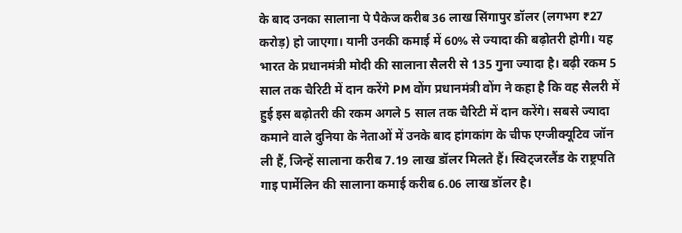के बाद उनका सालाना पे पैकेज करीब 36 लाख सिंगापुर डॉलर (लगभग ₹27 करोड़) हो जाएगा। यानी उनकी कमाई में 60% से ज्यादा की बढ़ोतरी होगी। यह भारत के प्रधानमंत्री मोदी की सालाना सैलरी से 135 गुना ज्यादा है। बढ़ी रकम 5 साल तक चैरिटी में दान करेंगे PM वोंग प्रधानमंत्री वोंग ने कहा है कि वह सैलरी में हुई इस बढ़ोतरी की रकम अगले 5 साल तक चैरिटी में दान करेंगे। सबसे ज्यादा कमाने वाले दुनिया के नेताओं में उनके बाद हांगकांग के चीफ एग्जीक्यूटिव जॉन ली हैं, जिन्हें सालाना करीब 7.19 लाख डॉलर मिलते हैं। स्विट्जरलैंड के राष्ट्रपति गाइ पार्मेलिन की सालाना कमाई करीब 6.06 लाख डॉलर है।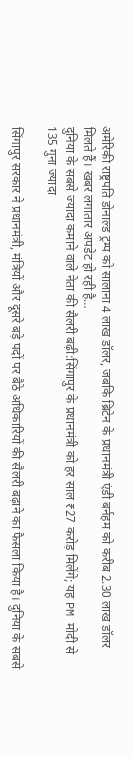अमेरिकी राष्ट्रपति डोनाल्ड ट्रम्प को सालाना 4 लाख डॉलर, जबकि ब्रिटेन के प्रधानमंत्री एंडी बर्नहम को करीब 2.30 लाख डॉलर मिलते हैं। खबर लगातार अपडेट हो रही है…
दुनिया के सबसे ज्यादा कमाने वाले नेता की सैलरी बढ़ी:सिंगापुर के प्रधानमंत्री को हर साल ₹27 करोड़ मिलेंगे; यह PM मोदी से 135 गुना ज्यादा

सिंगापुर सरकार ने प्रधानमंत्री, मंत्रियों और दूसरे बड़े पदों पर बैठे अधिकारियों की सैलरी बढ़ाने का फैसला किया है। दुनिया के सबसे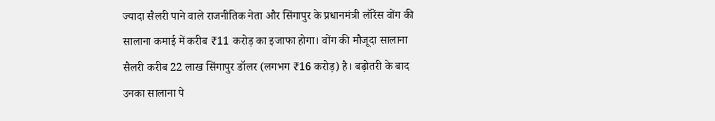ज्यादा सैलरी पाने वाले राजनीतिक नेता और सिंगापुर के प्रधानमंत्री लॉरेंस वोंग की सालाना कमाई में करीब ₹11 करोड़ का इजाफा होगा। वोंग की मौजूदा सालाना सैलरी करीब 22 लाख सिंगापुर डॉलर (लगभग ₹16 करोड़) है। बढ़ोतरी के बाद उनका सालाना पे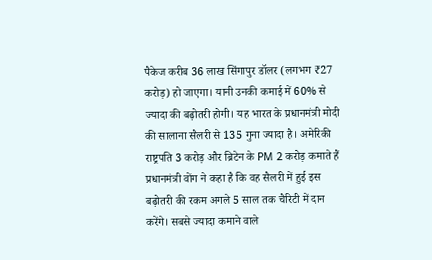पैकेज करीब 36 लाख सिंगापुर डॉलर (लगभग ₹27 करोड़) हो जाएगा। यानी उनकी कमाई में 60% से ज्यादा की बढ़ोतरी होगी। यह भारत के प्रधानमंत्री मोदी की सालाना सैलरी से 135 गुना ज्यादा है। अमेरिकी राष्ट्रपति 3 करोड़ और ब्रिटेन के PM 2 करोड़ कमाते हैं प्रधानमंत्री वोंग ने कहा है कि वह सैलरी में हुई इस बढ़ोतरी की रकम अगले 5 साल तक चैरिटी में दान करेंगे। सबसे ज्यादा कमाने वाले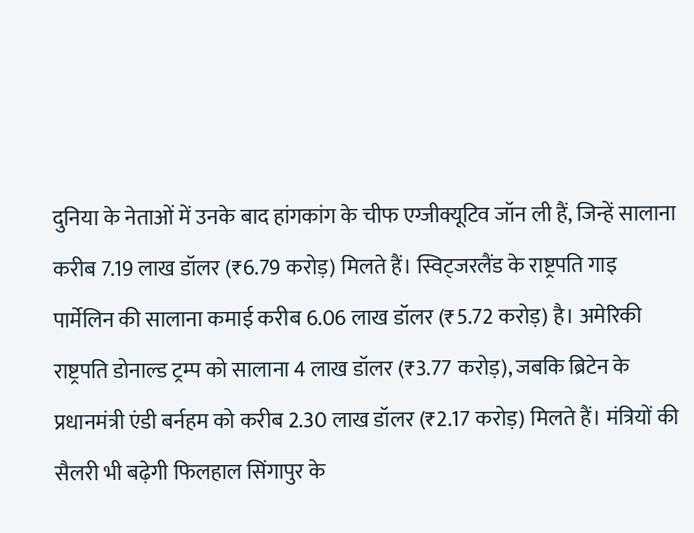दुनिया के नेताओं में उनके बाद हांगकांग के चीफ एग्जीक्यूटिव जॉन ली हैं, जिन्हें सालाना करीब 7.19 लाख डॉलर (₹6.79 करोड़) मिलते हैं। स्विट्जरलैंड के राष्ट्रपति गाइ पार्मेलिन की सालाना कमाई करीब 6.06 लाख डॉलर (₹5.72 करोड़) है। अमेरिकी राष्ट्रपति डोनाल्ड ट्रम्प को सालाना 4 लाख डॉलर (₹3.77 करोड़), जबकि ब्रिटेन के प्रधानमंत्री एंडी बर्नहम को करीब 2.30 लाख डॉलर (₹2.17 करोड़) मिलते हैं। मंत्रियों की सैलरी भी बढ़ेगी फिलहाल सिंगापुर के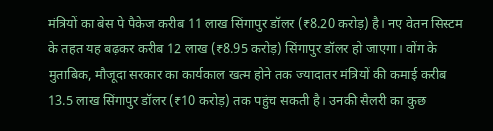मंत्रियों का बेस पे पैकेज करीब 11 लाख सिंगापुर डॉलर (₹8.20 करोड़) है। नए वेतन सिस्टम के तहत यह बढ़कर करीब 12 लाख (₹8.95 करोड़) सिंगापुर डॉलर हो जाएगा। वोंग के मुताबिक, मौजूदा सरकार का कार्यकाल खत्म होने तक ज्यादातर मंत्रियों की कमाई करीब 13.5 लाख सिंगापुर डॉलर (₹10 करोड़) तक पहुंच सकती है। उनकी सैलरी का कुछ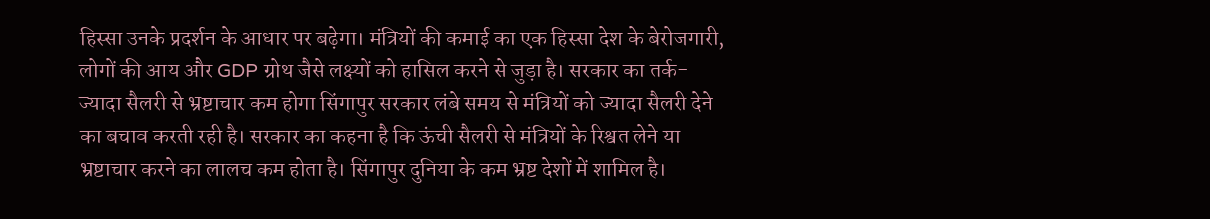हिस्सा उनके प्रदर्शन के आधार पर बढ़ेगा। मंत्रियों की कमाई का एक हिस्सा देश के बेरोजगारी, लोगों की आय और GDP ग्रोथ जैसे लक्ष्यों को हासिल करने से जुड़ा है। सरकार का तर्क- ज्यादा सैलरी से भ्रष्टाचार कम होगा सिंगापुर सरकार लंबे समय से मंत्रियों को ज्यादा सैलरी देने का बचाव करती रही है। सरकार का कहना है कि ऊंची सैलरी से मंत्रियों के रिश्वत लेने या भ्रष्टाचार करने का लालच कम होता है। सिंगापुर दुनिया के कम भ्रष्ट देशों में शामिल है।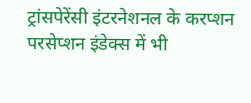ट्रांसपेरेंसी इंटरनेशनल के करप्शन परसेप्शन इंडेक्स में भी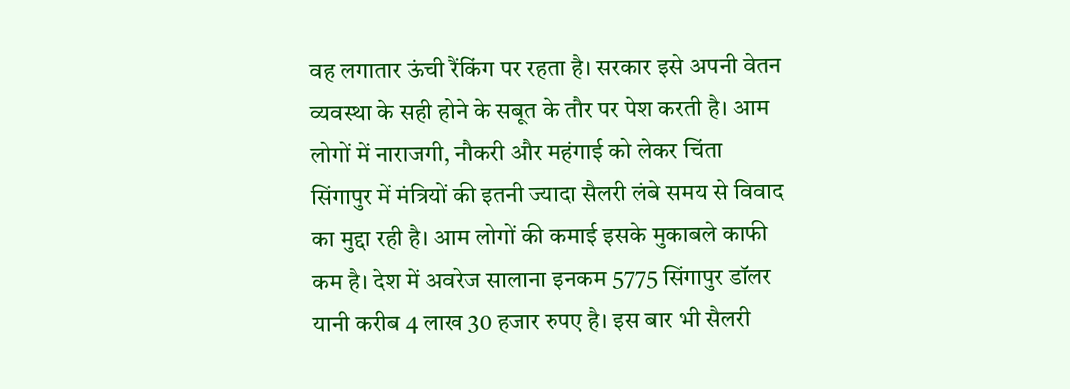वह लगातार ऊंची रैंकिंग पर रहता है। सरकार इसे अपनी वेतन व्यवस्था के सही होने के सबूत के तौर पर पेश करती है। आम लोगों में नाराजगी, नौकरी और महंगाई को लेकर चिंता सिंगापुर में मंत्रियों की इतनी ज्यादा सैलरी लंबे समय से विवाद का मुद्दा रही है। आम लोगों की कमाई इसके मुकाबले काफी कम है। देश में अवरेज सालाना इनकम 5775 सिंगापुर डॉलर यानी करीब 4 लाख 30 हजार रुपए है। इस बार भी सैलरी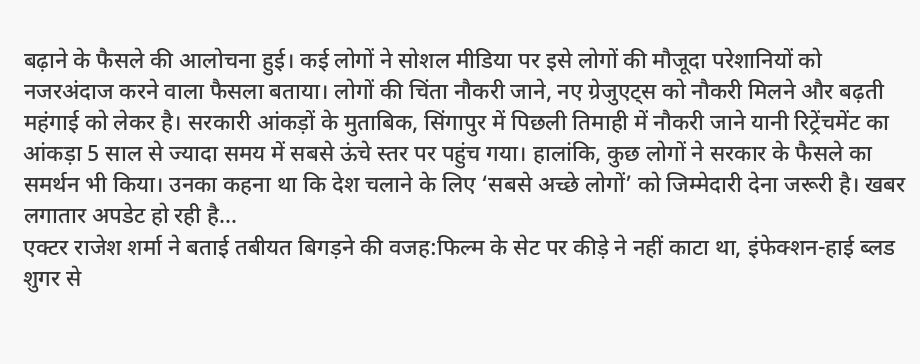बढ़ाने के फैसले की आलोचना हुई। कई लोगों ने सोशल मीडिया पर इसे लोगों की मौजूदा परेशानियों को नजरअंदाज करने वाला फैसला बताया। लोगों की चिंता नौकरी जाने, नए ग्रेजुएट्स को नौकरी मिलने और बढ़ती महंगाई को लेकर है। सरकारी आंकड़ों के मुताबिक, सिंगापुर में पिछली तिमाही में नौकरी जाने यानी रिट्रेंचमेंट का आंकड़ा 5 साल से ज्यादा समय में सबसे ऊंचे स्तर पर पहुंच गया। हालांकि, कुछ लोगों ने सरकार के फैसले का समर्थन भी किया। उनका कहना था कि देश चलाने के लिए ‘सबसे अच्छे लोगों’ को जिम्मेदारी देना जरूरी है। खबर लगातार अपडेट हो रही है…
एक्टर राजेश शर्मा ने बताई तबीयत बिगड़ने की वजह:फिल्म के सेट पर कीड़े ने नहीं काटा था, इंफेक्शन-हाई ब्लड शुगर से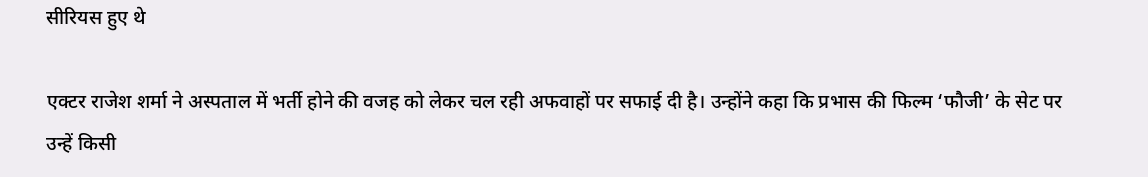सीरियस हुए थे

एक्टर राजेश शर्मा ने अस्पताल में भर्ती होने की वजह को लेकर चल रही अफवाहों पर सफाई दी है। उन्होंने कहा कि प्रभास की फिल्म ‘फौजी’ के सेट पर उन्हें किसी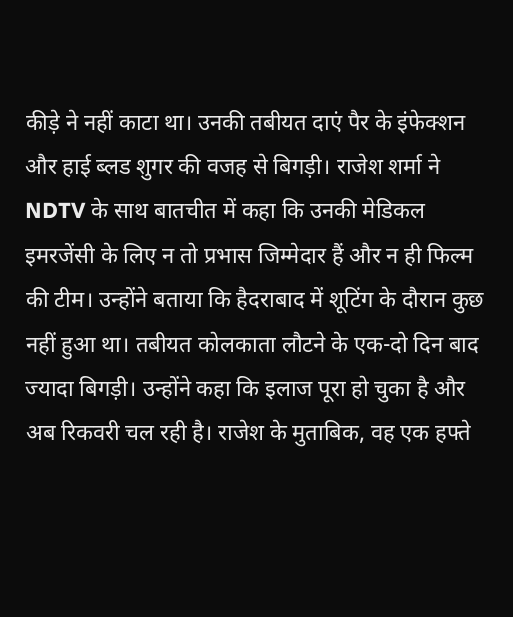कीड़े ने नहीं काटा था। उनकी तबीयत दाएं पैर के इंफेक्शन और हाई ब्लड शुगर की वजह से बिगड़ी। राजेश शर्मा ने NDTV के साथ बातचीत में कहा कि उनकी मेडिकल इमरजेंसी के लिए न तो प्रभास जिम्मेदार हैं और न ही फिल्म की टीम। उन्होंने बताया कि हैदराबाद में शूटिंग के दौरान कुछ नहीं हुआ था। तबीयत कोलकाता लौटने के एक-दो दिन बाद ज्यादा बिगड़ी। उन्होंने कहा कि इलाज पूरा हो चुका है और अब रिकवरी चल रही है। राजेश के मुताबिक, वह एक हफ्ते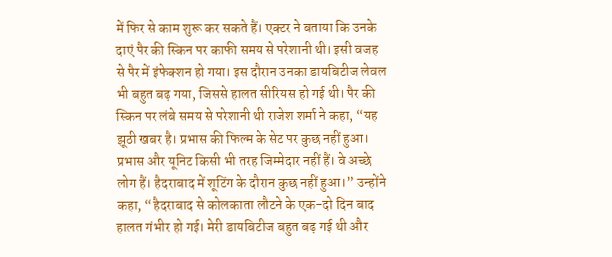में फिर से काम शुरू कर सकते हैं। एक्टर ने बताया कि उनके दाएं पैर की स्किन पर काफी समय से परेशानी थी। इसी वजह से पैर में इंफेक्शन हो गया। इस दौरान उनका डायबिटीज लेवल भी बहुत बढ़ गया, जिससे हालत सीरियस हो गई थी। पैर की स्किन पर लंबे समय से परेशानी थी राजेश शर्मा ने कहा, “यह झूठी खबर है। प्रभास की फिल्म के सेट पर कुछ नहीं हुआ। प्रभास और यूनिट किसी भी तरह जिम्मेदार नहीं हैं। वे अच्छे लोग हैं। हैदराबाद में शूटिंग के दौरान कुछ नहीं हुआ।” उन्होंने कहा, “हैदराबाद से कोलकाता लौटने के एक-दो दिन बाद हालत गंभीर हो गई। मेरी डायबिटीज बहुत बढ़ गई थी और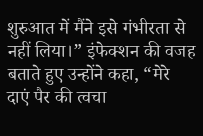शुरुआत में मैंने इसे गंभीरता से नहीं लिया।” इंफेक्शन की वजह बताते हुए उन्होंने कहा, “मेरे दाएं पैर की त्वचा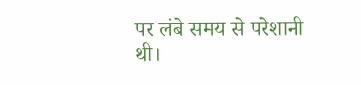पर लंबे समय से परेशानी थी।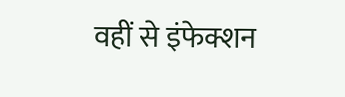वहीं से इंफेक्शन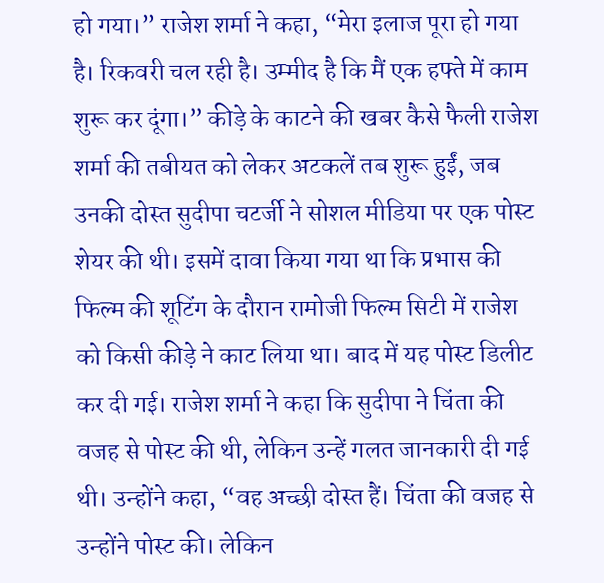हो गया।” राजेश शर्मा ने कहा, “मेरा इलाज पूरा हो गया है। रिकवरी चल रही है। उम्मीद है कि मैं एक हफ्ते में काम शुरू कर दूंगा।” कीड़े के काटने की खबर कैसे फैली राजेश शर्मा की तबीयत को लेकर अटकलें तब शुरू हुईं, जब उनकी दोस्त सुदीपा चटर्जी ने सोशल मीडिया पर एक पोस्ट शेयर की थी। इसमें दावा किया गया था कि प्रभास की फिल्म की शूटिंग के दौरान रामोजी फिल्म सिटी में राजेश को किसी कीड़े ने काट लिया था। बाद में यह पोस्ट डिलीट कर दी गई। राजेश शर्मा ने कहा कि सुदीपा ने चिंता की वजह से पोस्ट की थी, लेकिन उन्हें गलत जानकारी दी गई थी। उन्होंने कहा, “वह अच्छी दोस्त हैं। चिंता की वजह से उन्होंने पोस्ट की। लेकिन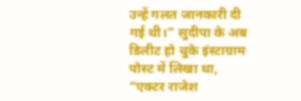उन्हें गलत जानकारी दी गई थी।” सुदीपा के अब डिलीट हो चुके इंस्टाग्राम पोस्ट में लिखा था, “एक्टर राजेश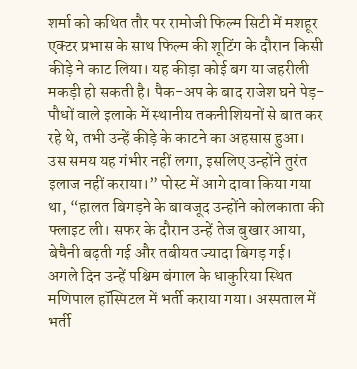शर्मा को कथित तौर पर रामोजी फिल्म सिटी में मशहूर एक्टर प्रभास के साथ फिल्म की शूटिंग के दौरान किसी कीड़े ने काट लिया। यह कीड़ा कोई बग या जहरीली मकड़ी हो सकती है। पैक-अप के बाद राजेश घने पेड़-पौधों वाले इलाके में स्थानीय तकनीशियनों से बात कर रहे थे, तभी उन्हें कीड़े के काटने का अहसास हुआ। उस समय यह गंभीर नहीं लगा, इसलिए उन्होंने तुरंत इलाज नहीं कराया।” पोस्ट में आगे दावा किया गया था, “हालत बिगड़ने के बावजूद उन्होंने कोलकाता की फ्लाइट ली। सफर के दौरान उन्हें तेज बुखार आया, बेचैनी बढ़ती गई और तबीयत ज्यादा बिगड़ गई। अगले दिन उन्हें पश्चिम बंगाल के धाकुरिया स्थित मणिपाल हॉस्पिटल में भर्ती कराया गया। अस्पताल में भर्ती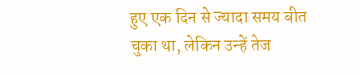हुए एक दिन से ज्यादा समय बीत चुका था, लेकिन उन्हें तेज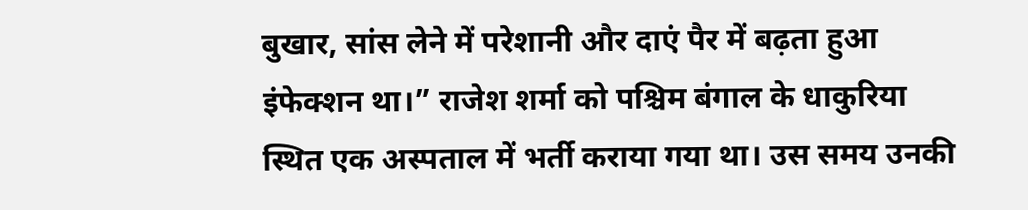बुखार, सांस लेने में परेशानी और दाएं पैर में बढ़ता हुआ इंफेक्शन था।” राजेश शर्मा को पश्चिम बंगाल के धाकुरिया स्थित एक अस्पताल में भर्ती कराया गया था। उस समय उनकी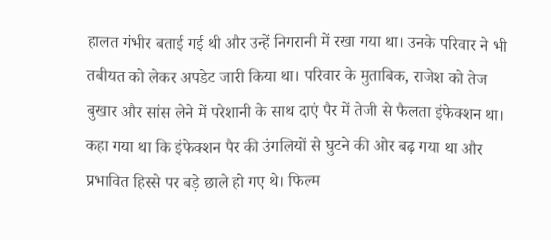हालत गंभीर बताई गई थी और उन्हें निगरानी में रखा गया था। उनके परिवार ने भी तबीयत को लेकर अपडेट जारी किया था। परिवार के मुताबिक, राजेश को तेज बुखार और सांस लेने में परेशानी के साथ दाएं पैर में तेजी से फैलता इंफेक्शन था। कहा गया था कि इंफेक्शन पैर की उंगलियों से घुटने की ओर बढ़ गया था और प्रभावित हिस्से पर बड़े छाले हो गए थे। फिल्म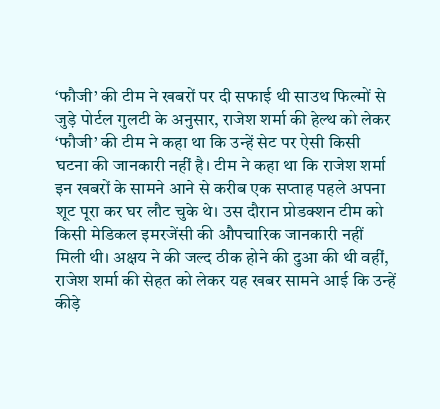‘फौजी’ की टीम ने खबरों पर दी सफाई थी साउथ फिल्मों से जुड़े पोर्टल गुलटी के अनुसार, राजेश शर्मा की हेल्थ को लेकर ‘फौजी’ की टीम ने कहा था कि उन्हें सेट पर ऐसी किसी घटना की जानकारी नहीं है। टीम ने कहा था कि राजेश शर्मा इन खबरों के सामने आने से करीब एक सप्ताह पहले अपना शूट पूरा कर घर लौट चुके थे। उस दौरान प्रोडक्शन टीम को किसी मेडिकल इमरजेंसी की औपचारिक जानकारी नहीं मिली थी। अक्षय ने की जल्द ठीक होने की दुआ की थी वहीं, राजेश शर्मा की सेहत को लेकर यह खबर सामने आई कि उन्हें कीड़े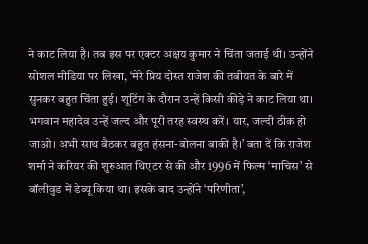ने काट लिया है। तब इस पर एक्टर अक्षय कुमार ने चिंता जताई थी। उन्होंने सोशल मीडिया पर लिखा, ‘मेरे प्रिय दोस्त राजेश की तबीयत के बारे में सुनकर बहुत चिंता हुई। शूटिंग के दौरान उन्हें किसी कीड़े ने काट लिया था। भगवान महादेव उन्हें जल्द और पूरी तरह स्वस्थ करें। यार, जल्दी ठीक हो जाओ। अभी साथ बैठकर बहुत हंसना-बोलना बाकी है।’ बता दें कि राजेश शर्मा ने करियर की शुरुआत थिएटर से की और 1996 में फिल्म ‘माचिस’ से बॉलीवुड में डेब्यू किया था। इसके बाद उन्होंने ‘परिणीता’,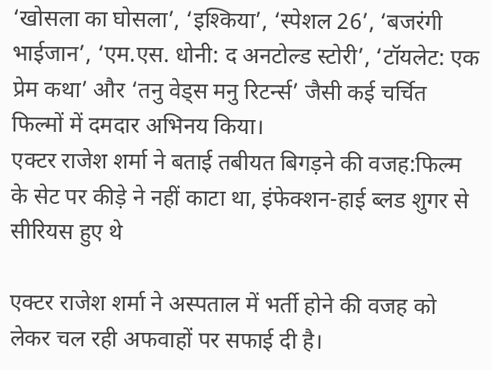‘खोसला का घोसला’, ‘इश्किया’, ‘स्पेशल 26’, ‘बजरंगी भाईजान’, ‘एम.एस. धोनी: द अनटोल्ड स्टोरी’, ‘टॉयलेट: एक प्रेम कथा’ और ‘तनु वेड्स मनु रिटर्न्स’ जैसी कई चर्चित फिल्मों में दमदार अभिनय किया।
एक्टर राजेश शर्मा ने बताई तबीयत बिगड़ने की वजह:फिल्म के सेट पर कीड़े ने नहीं काटा था, इंफेक्शन-हाई ब्लड शुगर से सीरियस हुए थे

एक्टर राजेश शर्मा ने अस्पताल में भर्ती होने की वजह को लेकर चल रही अफवाहों पर सफाई दी है।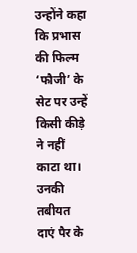उन्होंने कहा कि प्रभास की फिल्म ‘फौजी’ के सेट पर उन्हें किसी कीड़े ने नहीं काटा था। उनकी तबीयत दाएं पैर के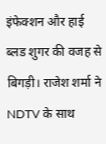इंफेक्शन और हाई ब्लड शुगर की वजह से बिगड़ी। राजेश शर्मा ने NDTV के साथ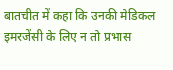बातचीत में कहा कि उनकी मेडिकल इमरजेंसी के लिए न तो प्रभास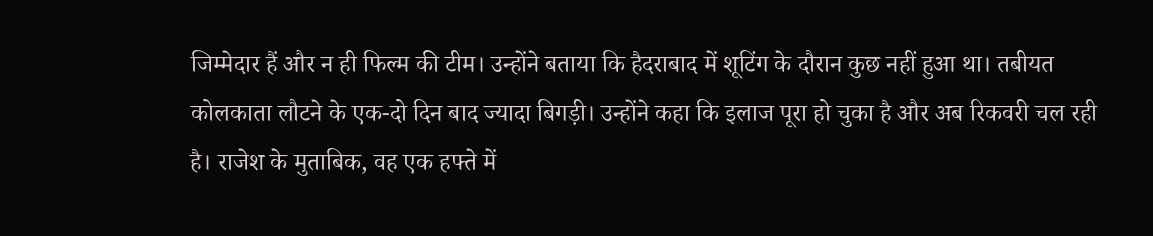जिम्मेदार हैं और न ही फिल्म की टीम। उन्होंने बताया कि हैदराबाद में शूटिंग के दौरान कुछ नहीं हुआ था। तबीयत कोलकाता लौटने के एक-दो दिन बाद ज्यादा बिगड़ी। उन्होंने कहा कि इलाज पूरा हो चुका है और अब रिकवरी चल रही है। राजेश के मुताबिक, वह एक हफ्ते में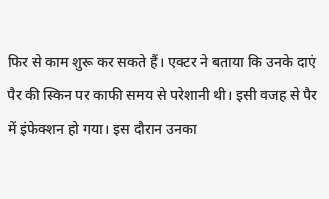फिर से काम शुरू कर सकते हैं। एक्टर ने बताया कि उनके दाएं पैर की स्किन पर काफी समय से परेशानी थी। इसी वजह से पैर में इंफेक्शन हो गया। इस दौरान उनका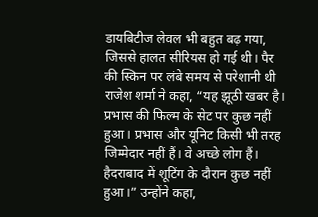डायबिटीज लेवल भी बहुत बढ़ गया, जिससे हालत सीरियस हो गई थी। पैर की स्किन पर लंबे समय से परेशानी थी राजेश शर्मा ने कहा, “यह झूठी खबर है। प्रभास की फिल्म के सेट पर कुछ नहीं हुआ। प्रभास और यूनिट किसी भी तरह जिम्मेदार नहीं हैं। वे अच्छे लोग हैं। हैदराबाद में शूटिंग के दौरान कुछ नहीं हुआ।” उन्होंने कहा,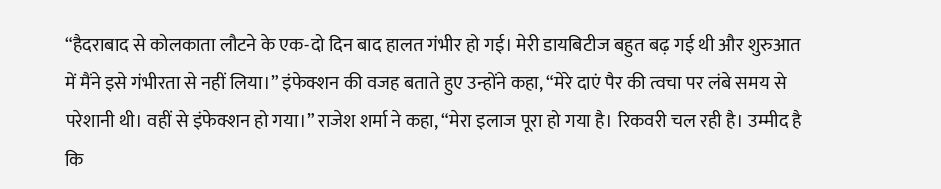“हैदराबाद से कोलकाता लौटने के एक-दो दिन बाद हालत गंभीर हो गई। मेरी डायबिटीज बहुत बढ़ गई थी और शुरुआत में मैंने इसे गंभीरता से नहीं लिया।” इंफेक्शन की वजह बताते हुए उन्होंने कहा, “मेरे दाएं पैर की त्वचा पर लंबे समय से परेशानी थी। वहीं से इंफेक्शन हो गया।” राजेश शर्मा ने कहा, “मेरा इलाज पूरा हो गया है। रिकवरी चल रही है। उम्मीद है कि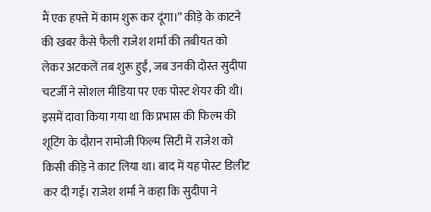मैं एक हफ्ते में काम शुरू कर दूंगा।” कीड़े के काटने की खबर कैसे फैली राजेश शर्मा की तबीयत को लेकर अटकलें तब शुरू हुईं, जब उनकी दोस्त सुदीपा चटर्जी ने सोशल मीडिया पर एक पोस्ट शेयर की थी। इसमें दावा किया गया था कि प्रभास की फिल्म की शूटिंग के दौरान रामोजी फिल्म सिटी में राजेश को किसी कीड़े ने काट लिया था। बाद में यह पोस्ट डिलीट कर दी गई। राजेश शर्मा ने कहा कि सुदीपा ने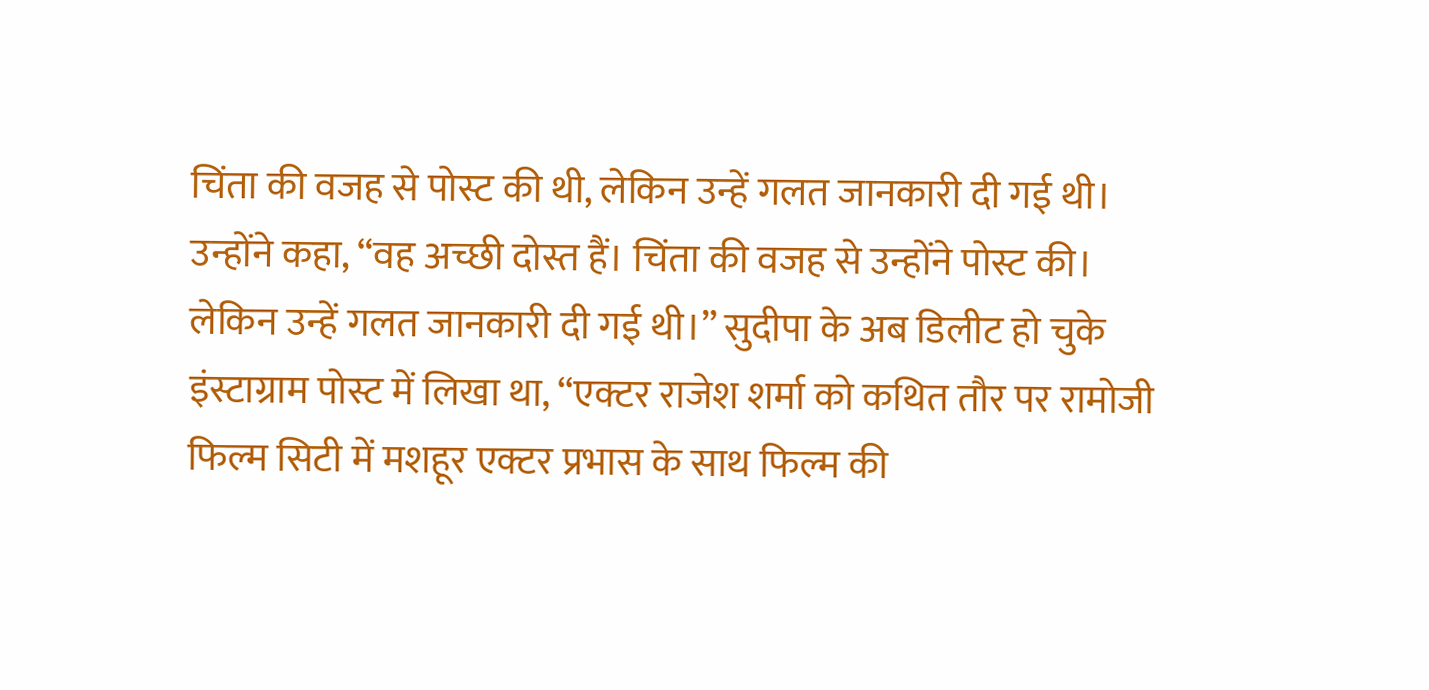चिंता की वजह से पोस्ट की थी, लेकिन उन्हें गलत जानकारी दी गई थी। उन्होंने कहा, “वह अच्छी दोस्त हैं। चिंता की वजह से उन्होंने पोस्ट की। लेकिन उन्हें गलत जानकारी दी गई थी।” सुदीपा के अब डिलीट हो चुके इंस्टाग्राम पोस्ट में लिखा था, “एक्टर राजेश शर्मा को कथित तौर पर रामोजी फिल्म सिटी में मशहूर एक्टर प्रभास के साथ फिल्म की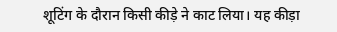शूटिंग के दौरान किसी कीड़े ने काट लिया। यह कीड़ा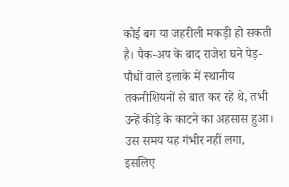कोई बग या जहरीली मकड़ी हो सकती है। पैक-अप के बाद राजेश घने पेड़-पौधों वाले इलाके में स्थानीय तकनीशियनों से बात कर रहे थे, तभी उन्हें कीड़े के काटने का अहसास हुआ। उस समय यह गंभीर नहीं लगा, इसलिए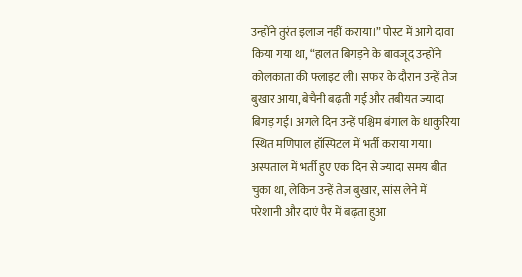उन्होंने तुरंत इलाज नहीं कराया।” पोस्ट में आगे दावा किया गया था, “हालत बिगड़ने के बावजूद उन्होंने कोलकाता की फ्लाइट ली। सफर के दौरान उन्हें तेज बुखार आया, बेचैनी बढ़ती गई और तबीयत ज्यादा बिगड़ गई। अगले दिन उन्हें पश्चिम बंगाल के धाकुरिया स्थित मणिपाल हॉस्पिटल में भर्ती कराया गया। अस्पताल में भर्ती हुए एक दिन से ज्यादा समय बीत चुका था, लेकिन उन्हें तेज बुखार, सांस लेने में परेशानी और दाएं पैर में बढ़ता हुआ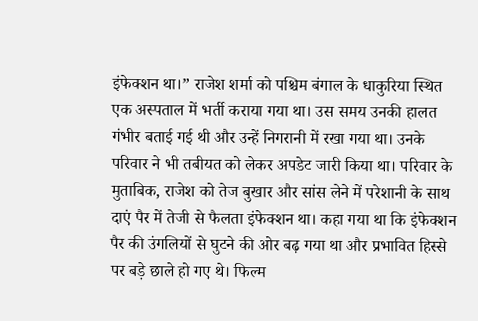इंफेक्शन था।” राजेश शर्मा को पश्चिम बंगाल के धाकुरिया स्थित एक अस्पताल में भर्ती कराया गया था। उस समय उनकी हालत गंभीर बताई गई थी और उन्हें निगरानी में रखा गया था। उनके परिवार ने भी तबीयत को लेकर अपडेट जारी किया था। परिवार के मुताबिक, राजेश को तेज बुखार और सांस लेने में परेशानी के साथ दाएं पैर में तेजी से फैलता इंफेक्शन था। कहा गया था कि इंफेक्शन पैर की उंगलियों से घुटने की ओर बढ़ गया था और प्रभावित हिस्से पर बड़े छाले हो गए थे। फिल्म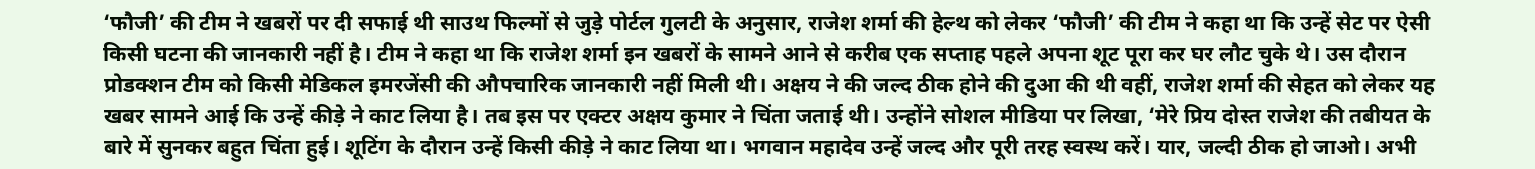‘फौजी’ की टीम ने खबरों पर दी सफाई थी साउथ फिल्मों से जुड़े पोर्टल गुलटी के अनुसार, राजेश शर्मा की हेल्थ को लेकर ‘फौजी’ की टीम ने कहा था कि उन्हें सेट पर ऐसी किसी घटना की जानकारी नहीं है। टीम ने कहा था कि राजेश शर्मा इन खबरों के सामने आने से करीब एक सप्ताह पहले अपना शूट पूरा कर घर लौट चुके थे। उस दौरान प्रोडक्शन टीम को किसी मेडिकल इमरजेंसी की औपचारिक जानकारी नहीं मिली थी। अक्षय ने की जल्द ठीक होने की दुआ की थी वहीं, राजेश शर्मा की सेहत को लेकर यह खबर सामने आई कि उन्हें कीड़े ने काट लिया है। तब इस पर एक्टर अक्षय कुमार ने चिंता जताई थी। उन्होंने सोशल मीडिया पर लिखा, ‘मेरे प्रिय दोस्त राजेश की तबीयत के बारे में सुनकर बहुत चिंता हुई। शूटिंग के दौरान उन्हें किसी कीड़े ने काट लिया था। भगवान महादेव उन्हें जल्द और पूरी तरह स्वस्थ करें। यार, जल्दी ठीक हो जाओ। अभी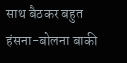साथ बैठकर बहुत हंसना-बोलना बाकी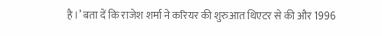है।’ बता दें कि राजेश शर्मा ने करियर की शुरुआत थिएटर से की और 1996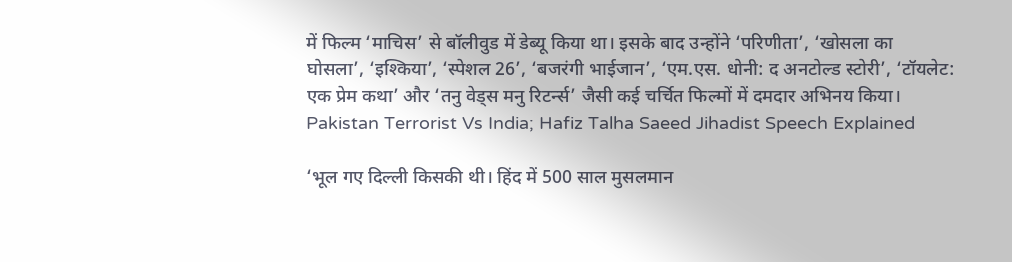में फिल्म ‘माचिस’ से बॉलीवुड में डेब्यू किया था। इसके बाद उन्होंने ‘परिणीता’, ‘खोसला का घोसला’, ‘इश्किया’, ‘स्पेशल 26’, ‘बजरंगी भाईजान’, ‘एम.एस. धोनी: द अनटोल्ड स्टोरी’, ‘टॉयलेट: एक प्रेम कथा’ और ‘तनु वेड्स मनु रिटर्न्स’ जैसी कई चर्चित फिल्मों में दमदार अभिनय किया।
Pakistan Terrorist Vs India; Hafiz Talha Saeed Jihadist Speech Explained

‘भूल गए दिल्ली किसकी थी। हिंद में 500 साल मुसलमान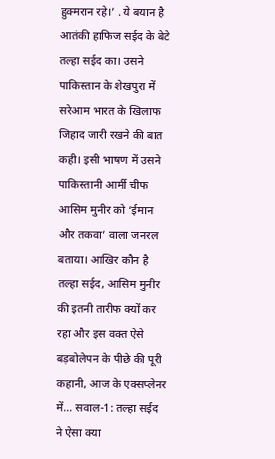हुक्मरान रहे।’ . ये बयान है आतंकी हाफिज सईद के बेटे तल्हा सईद का। उसने पाकिस्तान के शेखपुरा में सरेआम भारत के खिलाफ जिहाद जारी रखने की बात कही। इसी भाषण में उसने पाकिस्तानी आर्मी चीफ आसिम मुनीर को ‘ईमान और तकवा’ वाला जनरल बताया। आखिर कौन है तल्हा सईद, आसिम मुनीर की इतनी तारीफ क्यों कर रहा और इस वक्त ऐसे बड़बोलेपन के पीछे की पूरी कहानी, आज के एक्सप्लेनर में… सवाल-1: तल्हा सईद ने ऐसा क्या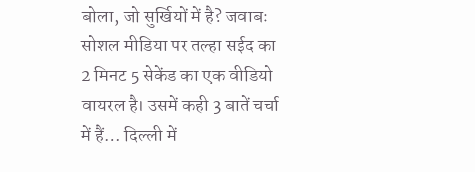बोला, जो सुर्खियों में है? जवाबः सोशल मीडिया पर तल्हा सईद का 2 मिनट 5 सेकेंड का एक वीडियो वायरल है। उसमें कही 3 बातें चर्चा में हैं… दिल्ली में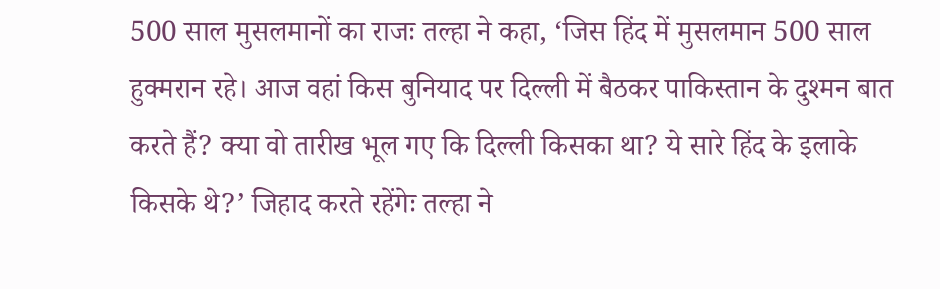500 साल मुसलमानों का राजः तल्हा ने कहा, ‘जिस हिंद में मुसलमान 500 साल हुक्मरान रहे। आज वहां किस बुनियाद पर दिल्ली में बैठकर पाकिस्तान के दुश्मन बात करते हैं? क्या वो तारीख भूल गए कि दिल्ली किसका था? ये सारे हिंद के इलाके किसके थे?’ जिहाद करते रहेंगेः तल्हा ने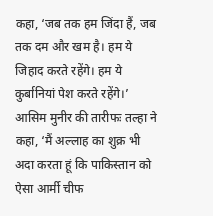कहा, ‘जब तक हम जिंदा हैं, जब तक दम और खम है। हम ये जिहाद करते रहेंगे। हम ये कुर्बानियां पेश करते रहेंगे।’ आसिम मुनीर की तारीफः तल्हा ने कहा, ‘मैं अल्लाह का शुक्र भी अदा करता हूं कि पाकिस्तान को ऐसा आर्मी चीफ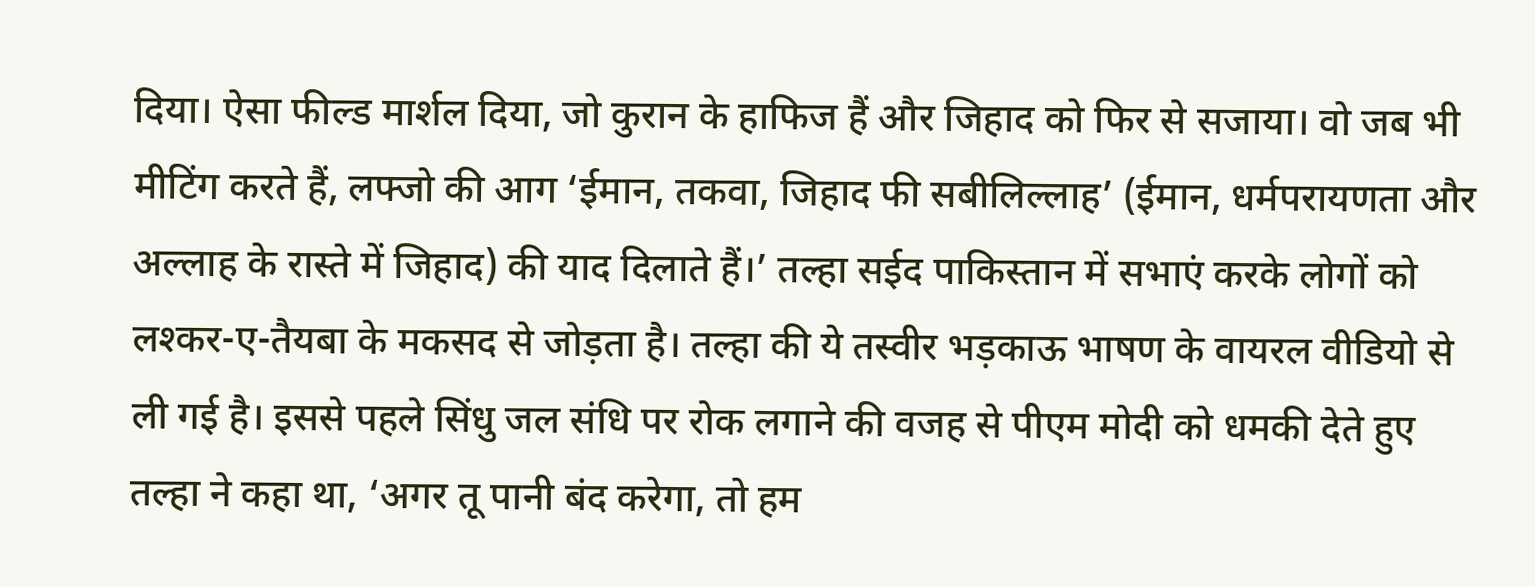दिया। ऐसा फील्ड मार्शल दिया, जो कुरान के हाफिज हैं और जिहाद को फिर से सजाया। वो जब भी मीटिंग करते हैं, लफ्जो की आग ‘ईमान, तकवा, जिहाद फी सबीलिल्लाह’ (ईमान, धर्मपरायणता और अल्लाह के रास्ते में जिहाद) की याद दिलाते हैं।’ तल्हा सईद पाकिस्तान में सभाएं करके लोगों को लश्कर-ए-तैयबा के मकसद से जोड़ता है। तल्हा की ये तस्वीर भड़काऊ भाषण के वायरल वीडियो से ली गई है। इससे पहले सिंधु जल संधि पर रोक लगाने की वजह से पीएम मोदी को धमकी देते हुए तल्हा ने कहा था, ‘अगर तू पानी बंद करेगा, तो हम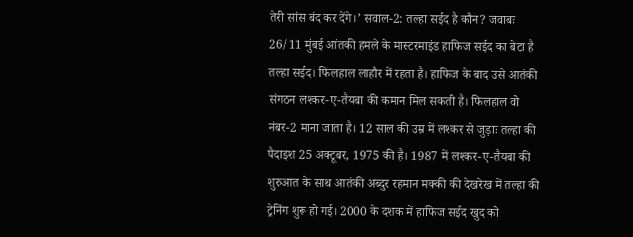तेरी सांस बंद कर देंगे।’ सवाल-2: तल्हा सईद है कौन? जवाबः 26/11 मुंबई आंतकी हमले के मास्टरमाइंड हाफिज सईद का बेटा है तल्हा सईद। फिलहाल लाहौर में रहता है। हाफिज के बाद उसे आतंकी संगठन लश्कर-ए-तैयबा की कमान मिल सकती है। फिलहाल वो नंबर-2 माना जाता है। 12 साल की उम्र में लश्कर से जुड़ाः तल्हा की पैदाइश 25 अक्टूबर, 1975 की है। 1987 में लश्कर-ए-तैयबा की शुरुआत के साथ आतंकी अब्दुर रहमान मक्की की देखरेख में तल्हा की ट्रेनिंग शुरू हो गई। 2000 के दशक में हाफिज सईद खुद को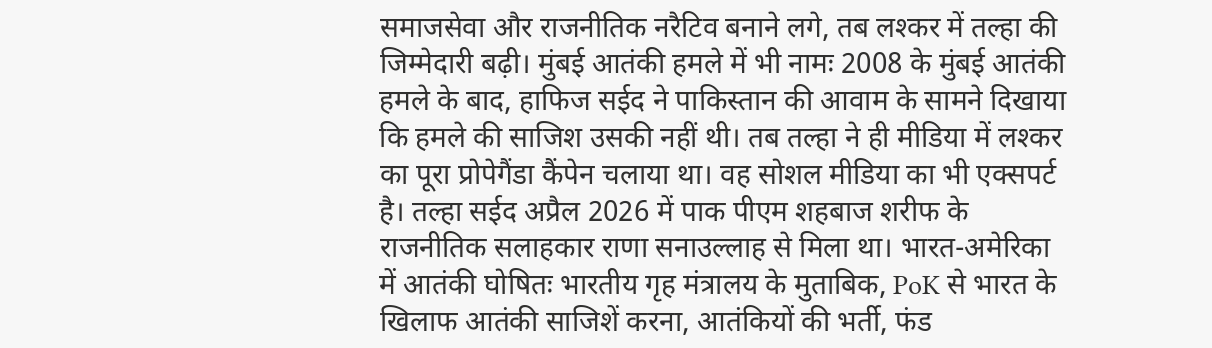समाजसेवा और राजनीतिक नरैटिव बनाने लगे, तब लश्कर में तल्हा की जिम्मेदारी बढ़ी। मुंबई आतंकी हमले में भी नामः 2008 के मुंबई आतंकी हमले के बाद, हाफिज सईद ने पाकिस्तान की आवाम के सामने दिखाया कि हमले की साजिश उसकी नहीं थी। तब तल्हा ने ही मीडिया में लश्कर का पूरा प्रोपेगैंडा कैंपेन चलाया था। वह सोशल मीडिया का भी एक्सपर्ट है। तल्हा सईद अप्रैल 2026 में पाक पीएम शहबाज शरीफ के राजनीतिक सलाहकार राणा सनाउल्लाह से मिला था। भारत-अमेरिका में आतंकी घोषितः भारतीय गृह मंत्रालय के मुताबिक, PoK से भारत के खिलाफ आतंकी साजिशें करना, आतंकियों की भर्ती, फंड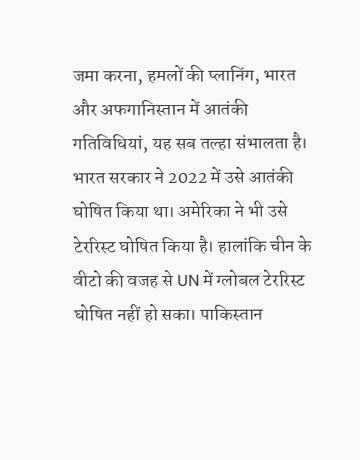जमा करना, हमलों की प्लानिंग, भारत और अफगानिस्तान में आतंकी गतिविधियां, यह सब तल्हा संभालता है। भारत सरकार ने 2022 में उसे आतंकी घोषित किया था। अमेरिका ने भी उसे टेररिस्ट घोषित किया है। हालांकि चीन के वीटो की वजह से UN में ग्लोबल टेररिस्ट घोषित नहीं हो सका। पाकिस्तान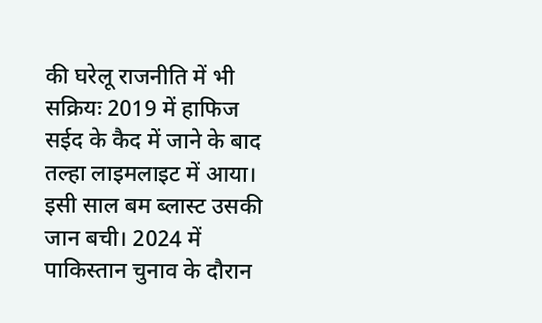की घरेलू राजनीति में भी सक्रियः 2019 में हाफिज सईद के कैद में जाने के बाद तल्हा लाइमलाइट में आया। इसी साल बम ब्लास्ट उसकी जान बची। 2024 में पाकिस्तान चुनाव के दौरान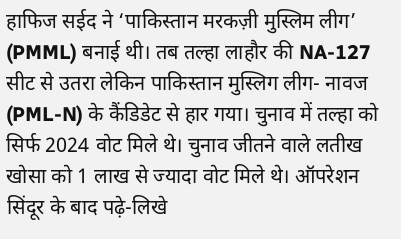हाफिज सईद ने ‘पाकिस्तान मरकज़ी मुस्लिम लीग’ (PMML) बनाई थी। तब तल्हा लाहौर की NA-127 सीट से उतरा लेकिन पाकिस्तान मुस्लिग लीग- नावज (PML-N) के कैंडिडेट से हार गया। चुनाव में तल्हा को सिर्फ 2024 वोट मिले थे। चुनाव जीतने वाले लतीख खोसा को 1 लाख से ज्यादा वोट मिले थे। ऑपरेशन सिंदूर के बाद पढ़े-लिखे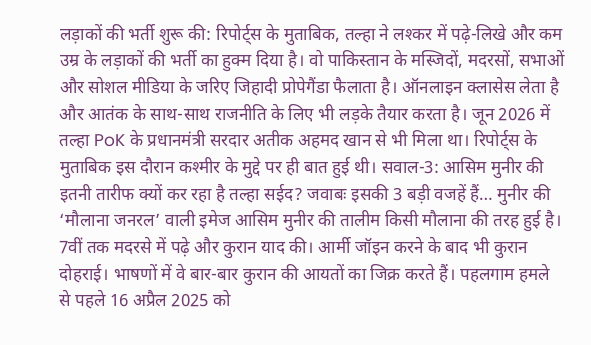लड़ाकों की भर्ती शुरू की: रिपोर्ट्स के मुताबिक, तल्हा ने लश्कर में पढ़े-लिखे और कम उम्र के लड़ाकों की भर्ती का हुक्म दिया है। वो पाकिस्तान के मस्जिदों, मदरसों, सभाओं और सोशल मीडिया के जरिए जिहादी प्रोपेगैंडा फैलाता है। ऑनलाइन क्लासेस लेता है और आतंक के साथ-साथ राजनीति के लिए भी लड़के तैयार करता है। जून 2026 में तल्हा PoK के प्रधानमंत्री सरदार अतीक अहमद खान से भी मिला था। रिपोर्ट्स के मुताबिक इस दौरान कश्मीर के मुद्दे पर ही बात हुई थी। सवाल-3: आसिम मुनीर की इतनी तारीफ क्यों कर रहा है तल्हा सईद? जवाबः इसकी 3 बड़ी वजहें हैं… मुनीर की ‘मौलाना जनरल’ वाली इमेज आसिम मुनीर की तालीम किसी मौलाना की तरह हुई है। 7वीं तक मदरसे में पढ़े और कुरान याद की। आर्मी जॉइन करने के बाद भी कुरान दोहराई। भाषणों में वे बार-बार कुरान की आयतों का जिक्र करते हैं। पहलगाम हमले से पहले 16 अप्रैल 2025 को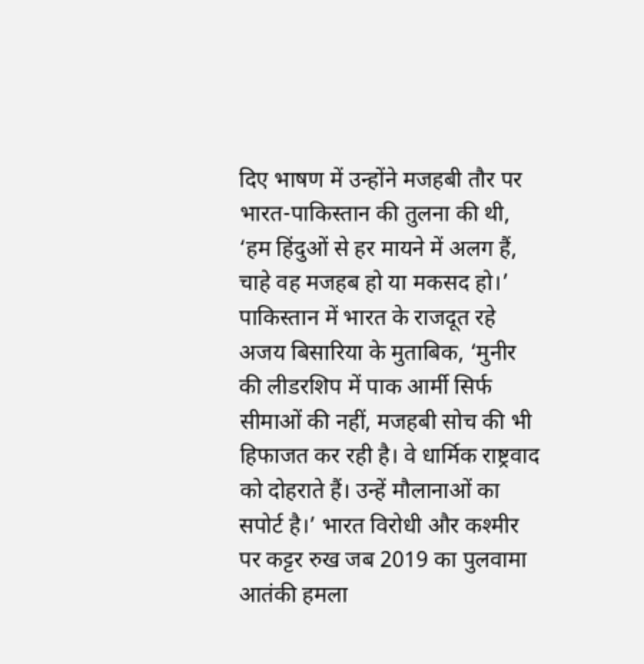दिए भाषण में उन्होंने मजहबी तौर पर भारत-पाकिस्तान की तुलना की थी, ‘हम हिंदुओं से हर मायने में अलग हैं, चाहे वह मजहब हो या मकसद हो।’ पाकिस्तान में भारत के राजदूत रहे अजय बिसारिया के मुताबिक, ‘मुनीर की लीडरशिप में पाक आर्मी सिर्फ सीमाओं की नहीं, मजहबी सोच की भी हिफाजत कर रही है। वे धार्मिक राष्ट्रवाद को दोहराते हैं। उन्हें मौलानाओं का सपोर्ट है।’ भारत विरोधी और कश्मीर पर कट्टर रुख जब 2019 का पुलवामा आतंकी हमला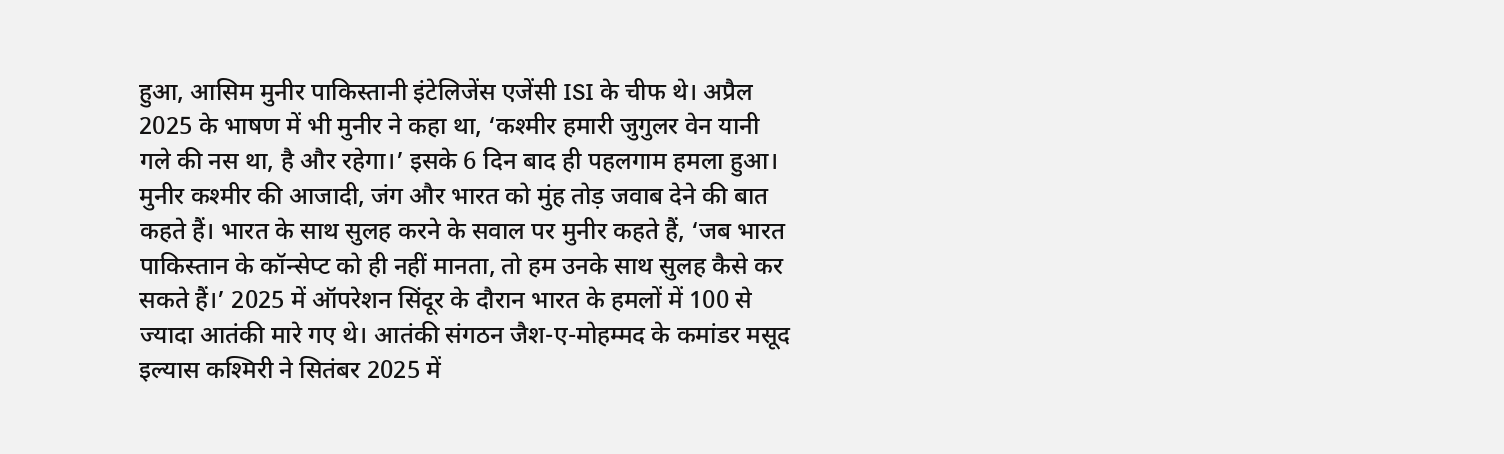हुआ, आसिम मुनीर पाकिस्तानी इंटेलिजेंस एजेंसी ISI के चीफ थे। अप्रैल 2025 के भाषण में भी मुनीर ने कहा था, ‘कश्मीर हमारी जुगुलर वेन यानी गले की नस था, है और रहेगा।’ इसके 6 दिन बाद ही पहलगाम हमला हुआ। मुनीर कश्मीर की आजादी, जंग और भारत को मुंह तोड़ जवाब देने की बात कहते हैं। भारत के साथ सुलह करने के सवाल पर मुनीर कहते हैं, ‘जब भारत पाकिस्तान के कॉन्सेप्ट को ही नहीं मानता, तो हम उनके साथ सुलह कैसे कर सकते हैं।’ 2025 में ऑपरेशन सिंदूर के दौरान भारत के हमलों में 100 से ज्यादा आतंकी मारे गए थे। आतंकी संगठन जैश-ए-मोहम्मद के कमांडर मसूद इल्यास कश्मिरी ने सितंबर 2025 में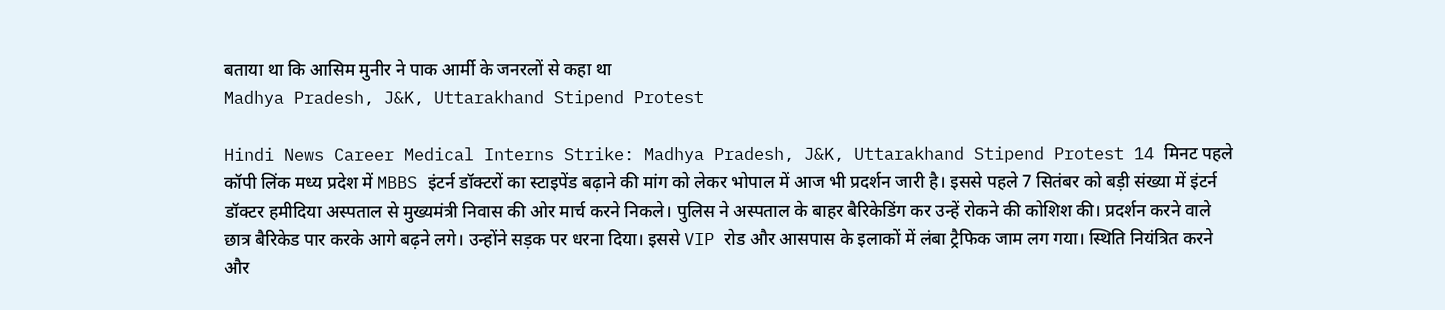बताया था कि आसिम मुनीर ने पाक आर्मी के जनरलों से कहा था
Madhya Pradesh, J&K, Uttarakhand Stipend Protest

Hindi News Career Medical Interns Strike: Madhya Pradesh, J&K, Uttarakhand Stipend Protest 14 मिनट पहले कॉपी लिंक मध्य प्रदेश में MBBS इंटर्न डॉक्टरों का स्टाइपेंड बढ़ाने की मांग को लेकर भोपाल में आज भी प्रदर्शन जारी है। इससे पहले 7 सितंबर को बड़ी संख्या में इंटर्न डॉक्टर हमीदिया अस्पताल से मुख्यमंत्री निवास की ओर मार्च करने निकले। पुलिस ने अस्पताल के बाहर बैरिकेडिंग कर उन्हें रोकने की कोशिश की। प्रदर्शन करने वाले छात्र बैरिकेड पार करके आगे बढ़ने लगे। उन्होंने सड़क पर धरना दिया। इससे VIP रोड और आसपास के इलाकों में लंबा ट्रैफिक जाम लग गया। स्थिति नियंत्रित करने और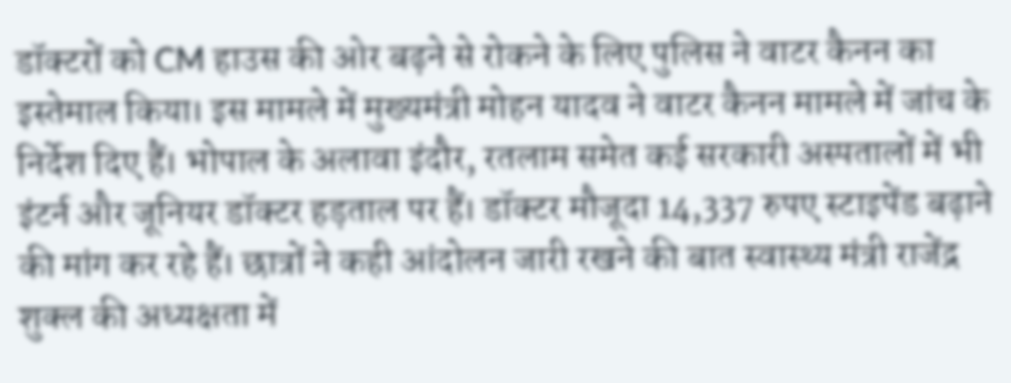डॉक्टरों को CM हाउस की ओर बढ़ने से रोकने के लिए पुलिस ने वाटर कैनन का इस्तेमाल किया। इस मामले में मुख्यमंत्री मोहन यादव ने वाटर कैनन मामले में जांच के निर्देश दिए हैं। भोपाल के अलावा इंदौर, रतलाम समेत कई सरकारी अस्पतालों में भी इंटर्न और जूनियर डॉक्टर हड़ताल पर हैं। डॉक्टर मौजूदा 14,337 रुपए स्टाइपेंड बढ़ाने की मांग कर रहे हैं। छात्रों ने कही आंदोलन जारी रखने की बात स्वास्थ्य मंत्री राजेंद्र शुक्ल की अध्यक्षता में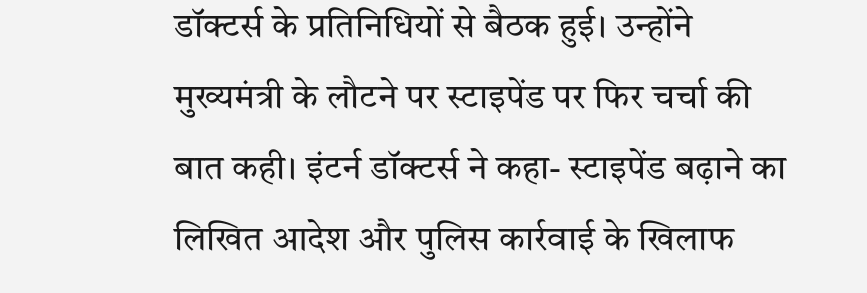डॉक्टर्स के प्रतिनिधियों से बैठक हुई। उन्होंने मुख्यमंत्री के लौटने पर स्टाइपेंड पर फिर चर्चा की बात कही। इंटर्न डॉक्टर्स ने कहा- स्टाइपेंड बढ़ाने का लिखित आदेश और पुलिस कार्रवाई के खिलाफ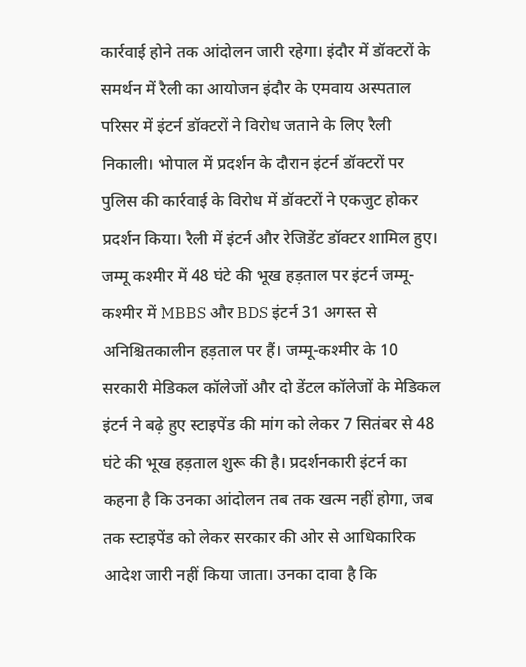कार्रवाई होने तक आंदोलन जारी रहेगा। इंदौर में डॉक्टरों के समर्थन में रैली का आयोजन इंदौर के एमवाय अस्पताल परिसर में इंटर्न डॉक्टरों ने विरोध जताने के लिए रैली निकाली। भोपाल में प्रदर्शन के दौरान इंटर्न डॉक्टरों पर पुलिस की कार्रवाई के विरोध में डॉक्टरों ने एकजुट होकर प्रदर्शन किया। रैली में इंटर्न और रेजिडेंट डॉक्टर शामिल हुए। जम्मू कश्मीर में 48 घंटे की भूख हड़ताल पर इंटर्न जम्मू-कश्मीर में MBBS और BDS इंटर्न 31 अगस्त से अनिश्चितकालीन हड़ताल पर हैं। जम्मू-कश्मीर के 10 सरकारी मेडिकल कॉलेजों और दो डेंटल कॉलेजों के मेडिकल इंटर्न ने बढ़े हुए स्टाइपेंड की मांग को लेकर 7 सितंबर से 48 घंटे की भूख हड़ताल शुरू की है। प्रदर्शनकारी इंटर्न का कहना है कि उनका आंदोलन तब तक खत्म नहीं होगा, जब तक स्टाइपेंड को लेकर सरकार की ओर से आधिकारिक आदेश जारी नहीं किया जाता। उनका दावा है कि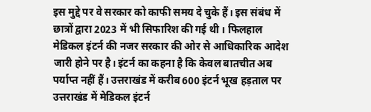इस मुद्दे पर वे सरकार को काफी समय दे चुके हैं। इस संबंध में छात्रों द्वारा 2023 में भी सिफारिश की गई थी। फिलहाल मेडिकल इंटर्न की नजर सरकार की ओर से आधिकारिक आदेश जारी होने पर है। इंटर्न का कहना है कि केवल बातचीत अब पर्याप्त नहीं हैं। उत्तराखंड में करीब 600 इंटर्न भूख हड़ताल पर उत्तराखंड में मेडिकल इंटर्न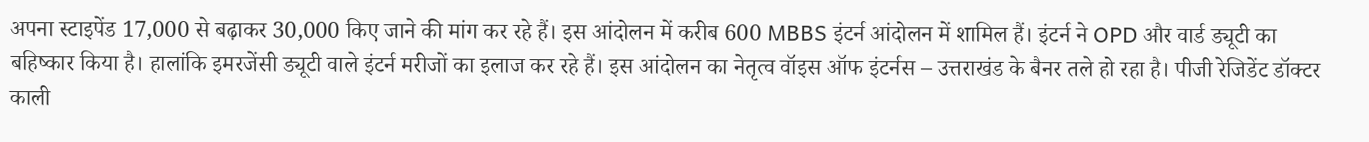अपना स्टाइपेंड 17,000 से बढ़ाकर 30,000 किए जाने की मांग कर रहे हैं। इस आंदोलन में करीब 600 MBBS इंटर्न आंदोलन में शामिल हैं। इंटर्न ने OPD और वार्ड ड्यूटी का बहिष्कार किया है। हालांकि इमरजेंसी ड्यूटी वाले इंटर्न मरीजों का इलाज कर रहे हैं। इस आंदोलन का नेतृत्व वॉइस ऑफ इंटर्नस – उत्तराखंड के बैनर तले हो रहा है। पीजी रेजिडेंट डॉक्टर काली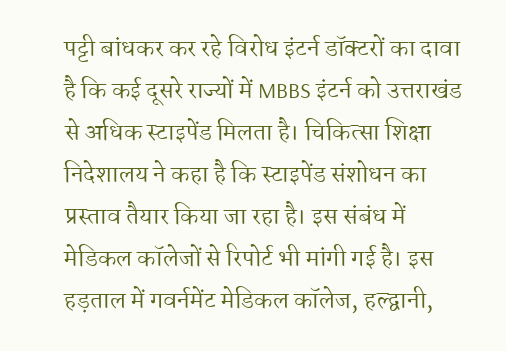पट्टी बांधकर कर रहे विरोध इंटर्न डॉक्टरों का दावा है कि कई दूसरे राज्यों में MBBS इंटर्न को उत्तराखंड से अधिक स्टाइपेंड मिलता है। चिकित्सा शिक्षा निदेशालय ने कहा है कि स्टाइपेंड संशोधन का प्रस्ताव तैयार किया जा रहा है। इस संबंध में मेडिकल कॉलेजों से रिपोर्ट भी मांगी गई है। इस हड़ताल में गवर्नमेंट मेडिकल कॉलेज, हल्द्वानी,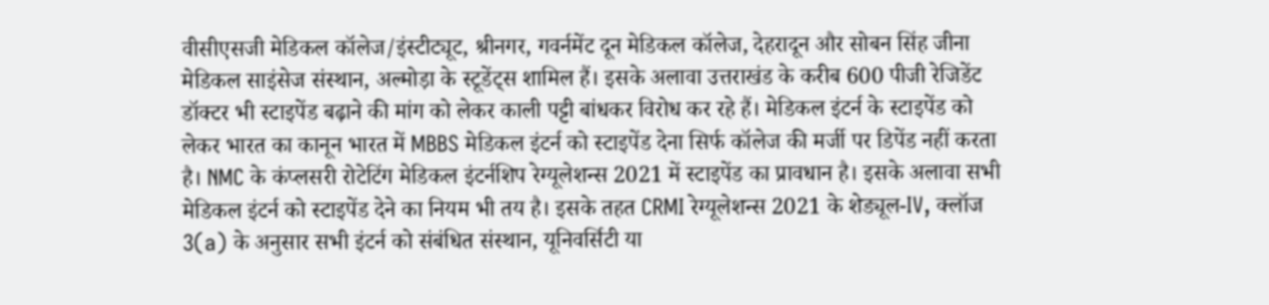वीसीएसजी मेडिकल कॉलेज/इंस्टीट्यूट, श्रीनगर, गवर्नमेंट दून मेडिकल कॉलेज, देहरादून और सोबन सिंह जीना मेडिकल साइंसेज संस्थान, अल्मोड़ा के स्टूडेंट्स शामिल हैं। इसके अलावा उत्तराखंड के करीब 600 पीजी रेजिडेंट डॉक्टर भी स्टाइपेंड बढ़ाने की मांग को लेकर काली पट्टी बांधकर विरोध कर रहे हैं। मेडिकल इंटर्न के स्टाइपेंड को लेकर भारत का कानून भारत में MBBS मेडिकल इंटर्न को स्टाइपेंड देना सिर्फ कॉलेज की मर्जी पर डिपेंड नहीं करता है। NMC के कंप्लसरी रोटेटिंग मेडिकल इंटर्नशिप रेग्यूलेशन्स 2021 में स्टाइपेंड का प्रावधान है। इसके अलावा सभी मेडिकल इंटर्न को स्टाइपेंड देने का नियम भी तय है। इसके तहत CRMI रेग्यूलेशन्स 2021 के शेड्यूल-IV, क्लॉज 3(a) के अनुसार सभी इंटर्न को संबंधित संस्थान, यूनिवर्सिटी या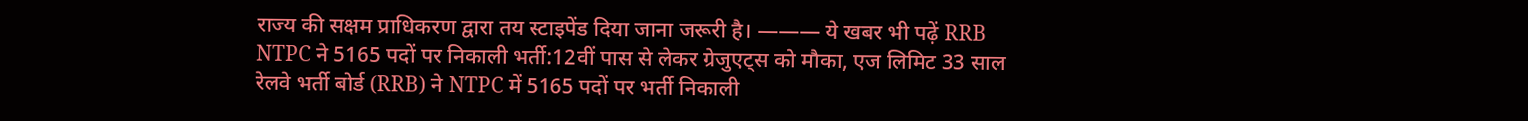राज्य की सक्षम प्राधिकरण द्वारा तय स्टाइपेंड दिया जाना जरूरी है। ——— ये खबर भी पढ़ें RRB NTPC ने 5165 पदों पर निकाली भर्ती:12वीं पास से लेकर ग्रेजुएट्स को मौका, एज लिमिट 33 साल रेलवे भर्ती बोर्ड (RRB) ने NTPC में 5165 पदों पर भर्ती निकाली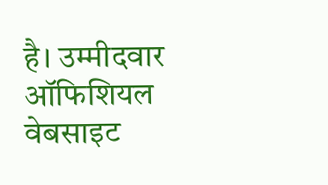है। उम्मीदवार ऑफिशियल वेबसाइट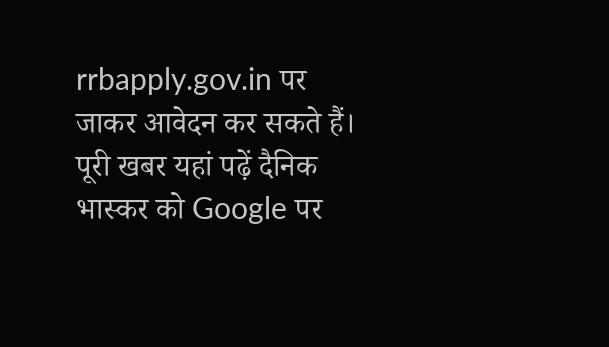rrbapply.gov.in पर जाकर आवेदन कर सकते हैं। पूरी खबर यहां पढ़ें दैनिक भास्कर को Google पर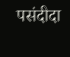पसंदीदा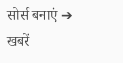सोर्स बनाएं ➔ खबरें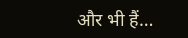और भी हैं…